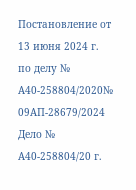Постановление от 13 июня 2024 г. по делу № А40-258804/2020№ 09АП-28679/2024 Дело № А40-258804/20 г.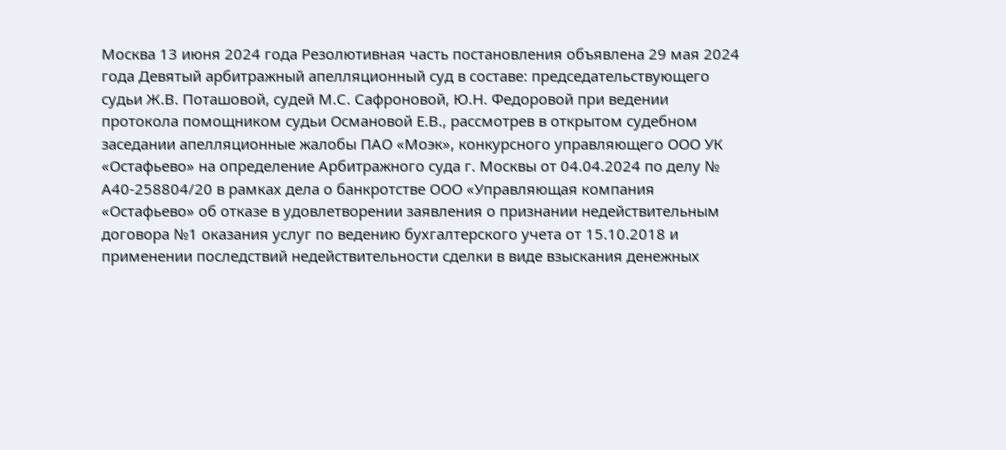Москва 13 июня 2024 года Резолютивная часть постановления объявлена 29 мая 2024 года Девятый арбитражный апелляционный суд в составе: председательствующего судьи Ж.В. Поташовой, судей М.С. Сафроновой, Ю.Н. Федоровой при ведении протокола помощником судьи Османовой Е.В., рассмотрев в открытом судебном заседании апелляционные жалобы ПАО «Моэк», конкурсного управляющего ООО УК «Остафьево» на определение Арбитражного суда г. Москвы от 04.04.2024 по делу № А40-258804/20 в рамках дела о банкротстве ООО «Управляющая компания «Остафьево» об отказе в удовлетворении заявления о признании недействительным договора №1 оказания услуг по ведению бухгалтерского учета от 15.10.2018 и применении последствий недействительности сделки в виде взыскания денежных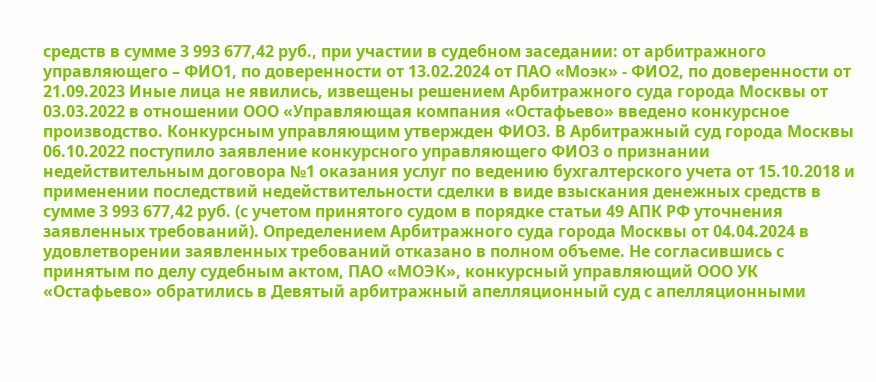средств в сумме 3 993 677,42 руб., при участии в судебном заседании: от арбитражного управляющего – ФИО1, по доверенности от 13.02.2024 от ПАО «Моэк» - ФИО2, по доверенности от 21.09.2023 Иные лица не явились, извещены решением Арбитражного суда города Москвы от 03.03.2022 в отношении ООО «Управляющая компания «Остафьево» введено конкурсное производство. Конкурсным управляющим утвержден ФИО3. В Арбитражный суд города Москвы 06.10.2022 поступило заявление конкурсного управляющего ФИО3 о признании недействительным договора №1 оказания услуг по ведению бухгалтерского учета от 15.10.2018 и применении последствий недействительности сделки в виде взыскания денежных средств в сумме 3 993 677,42 руб. (с учетом принятого судом в порядке статьи 49 АПК РФ уточнения заявленных требований). Определением Арбитражного суда города Москвы от 04.04.2024 в удовлетворении заявленных требований отказано в полном объеме. Не согласившись с принятым по делу судебным актом, ПАО «МОЭК», конкурсный управляющий ООО УК «Остафьево» обратились в Девятый арбитражный апелляционный суд с апелляционными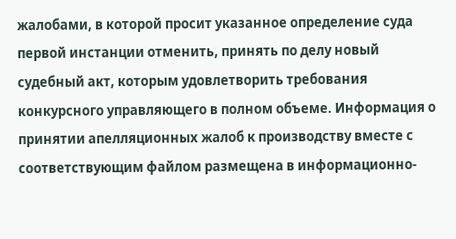жалобами, в которой просит указанное определение суда первой инстанции отменить, принять по делу новый судебный акт, которым удовлетворить требования конкурсного управляющего в полном объеме. Информация о принятии апелляционных жалоб к производству вместе с соответствующим файлом размещена в информационно-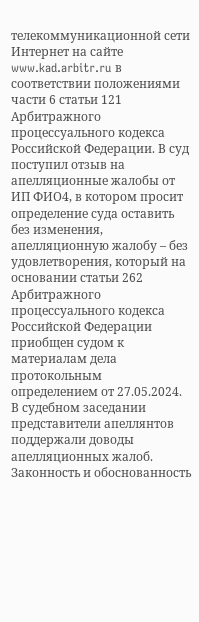телекоммуникационной сети Интернет на сайте www.kad.arbitr.ru в соответствии положениями части 6 статьи 121 Арбитражного процессуального кодекса Российской Федерации. В суд поступил отзыв на апелляционные жалобы от ИП ФИО4, в котором просит определение суда оставить без изменения, апелляционную жалобу – без удовлетворения, который на основании статьи 262 Арбитражного процессуального кодекса Российской Федерации приобщен судом к материалам дела протокольным определением от 27.05.2024. В судебном заседании представители апеллянтов поддержали доводы апелляционных жалоб. Законность и обоснованность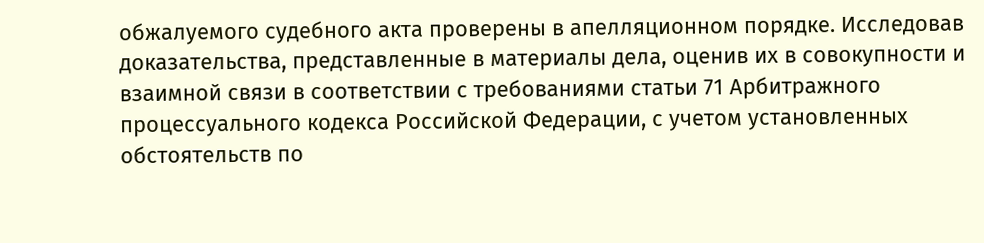обжалуемого судебного акта проверены в апелляционном порядке. Исследовав доказательства, представленные в материалы дела, оценив их в совокупности и взаимной связи в соответствии с требованиями статьи 71 Арбитражного процессуального кодекса Российской Федерации, с учетом установленных обстоятельств по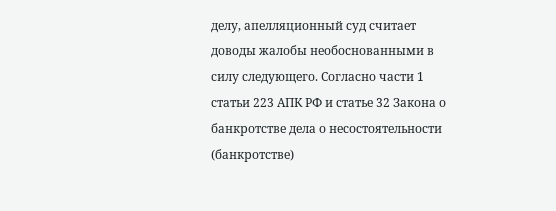делу, апелляционный суд считает доводы жалобы необоснованными в силу следующего. Согласно части 1 статьи 223 АПК РФ и статье 32 Закона о банкротстве дела о несостоятельности (банкротстве)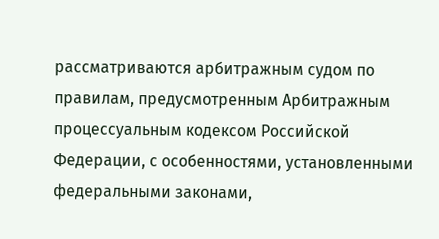рассматриваются арбитражным судом по правилам, предусмотренным Арбитражным процессуальным кодексом Российской Федерации, с особенностями, установленными федеральными законами,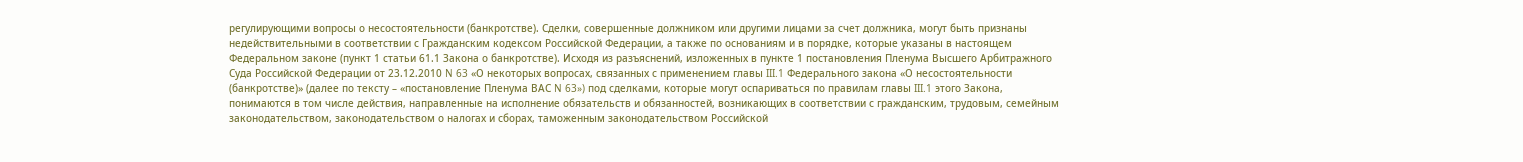регулирующими вопросы о несостоятельности (банкротстве). Сделки, совершенные должником или другими лицами за счет должника, могут быть признаны недействительными в соответствии с Гражданским кодексом Российской Федерации, а также по основаниям и в порядке, которые указаны в настоящем Федеральном законе (пункт 1 статьи 61.1 Закона о банкротстве). Исходя из разъяснений, изложенных в пункте 1 постановления Пленума Высшего Арбитражного Суда Российской Федерации от 23.12.2010 N 63 «О некоторых вопросах, связанных с применением главы III.1 Федерального закона «О несостоятельности (банкротстве)» (далее по тексту – «постановление Пленума ВАС N 63») под сделками, которые могут оспариваться по правилам главы III.1 этого Закона, понимаются в том числе действия, направленные на исполнение обязательств и обязанностей, возникающих в соответствии с гражданским, трудовым, семейным законодательством, законодательством о налогах и сборах, таможенным законодательством Российской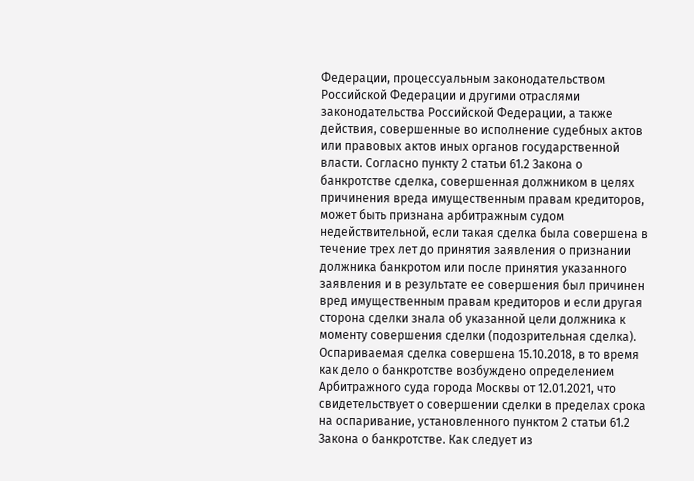Федерации, процессуальным законодательством Российской Федерации и другими отраслями законодательства Российской Федерации, а также действия, совершенные во исполнение судебных актов или правовых актов иных органов государственной власти. Согласно пункту 2 статьи 61.2 Закона о банкротстве сделка, совершенная должником в целях причинения вреда имущественным правам кредиторов, может быть признана арбитражным судом недействительной, если такая сделка была совершена в течение трех лет до принятия заявления о признании должника банкротом или после принятия указанного заявления и в результате ее совершения был причинен вред имущественным правам кредиторов и если другая сторона сделки знала об указанной цели должника к моменту совершения сделки (подозрительная сделка). Оспариваемая сделка совершена 15.10.2018, в то время как дело о банкротстве возбуждено определением Арбитражного суда города Москвы от 12.01.2021, что свидетельствует о совершении сделки в пределах срока на оспаривание, установленного пунктом 2 статьи 61.2 Закона о банкротстве. Как следует из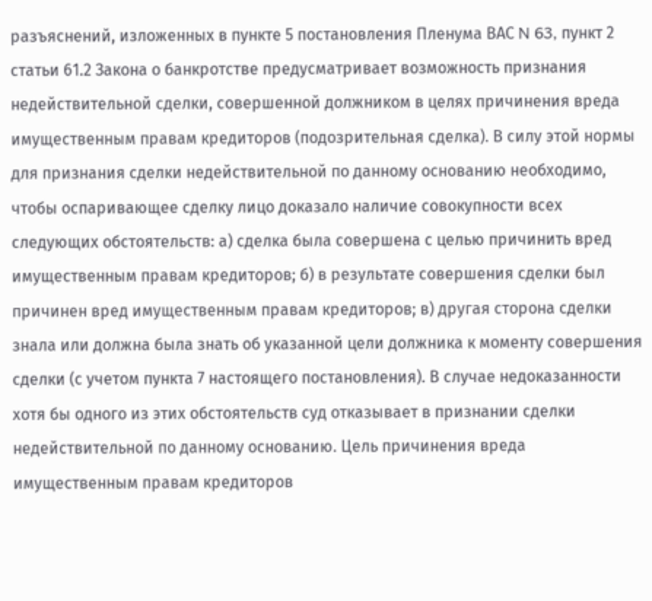разъяснений, изложенных в пункте 5 постановления Пленума ВАС N 63, пункт 2 статьи 61.2 Закона о банкротстве предусматривает возможность признания недействительной сделки, совершенной должником в целях причинения вреда имущественным правам кредиторов (подозрительная сделка). В силу этой нормы для признания сделки недействительной по данному основанию необходимо, чтобы оспаривающее сделку лицо доказало наличие совокупности всех следующих обстоятельств: а) сделка была совершена с целью причинить вред имущественным правам кредиторов; б) в результате совершения сделки был причинен вред имущественным правам кредиторов; в) другая сторона сделки знала или должна была знать об указанной цели должника к моменту совершения сделки (с учетом пункта 7 настоящего постановления). В случае недоказанности хотя бы одного из этих обстоятельств суд отказывает в признании сделки недействительной по данному основанию. Цель причинения вреда имущественным правам кредиторов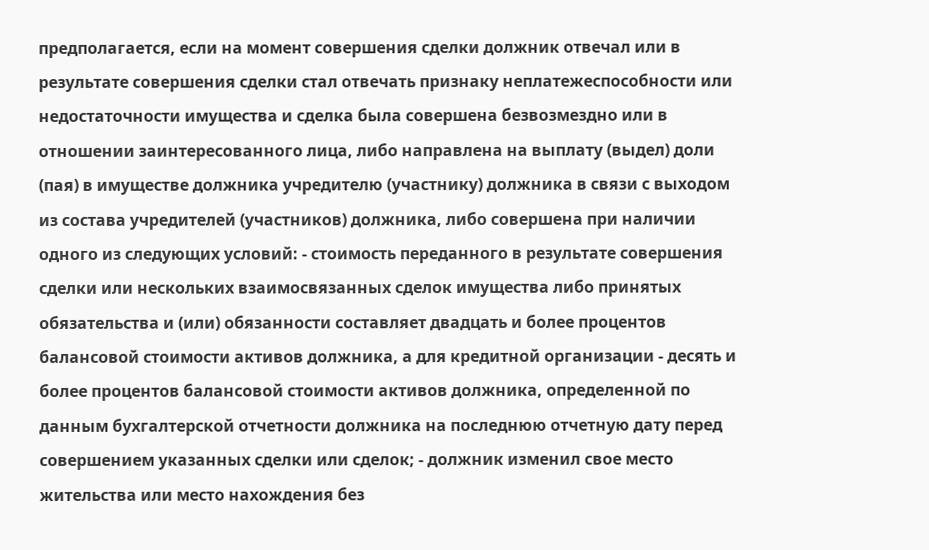предполагается, если на момент совершения сделки должник отвечал или в результате совершения сделки стал отвечать признаку неплатежеспособности или недостаточности имущества и сделка была совершена безвозмездно или в отношении заинтересованного лица, либо направлена на выплату (выдел) доли (пая) в имуществе должника учредителю (участнику) должника в связи с выходом из состава учредителей (участников) должника, либо совершена при наличии одного из следующих условий: - стоимость переданного в результате совершения сделки или нескольких взаимосвязанных сделок имущества либо принятых обязательства и (или) обязанности составляет двадцать и более процентов балансовой стоимости активов должника, а для кредитной организации - десять и более процентов балансовой стоимости активов должника, определенной по данным бухгалтерской отчетности должника на последнюю отчетную дату перед совершением указанных сделки или сделок; - должник изменил свое место жительства или место нахождения без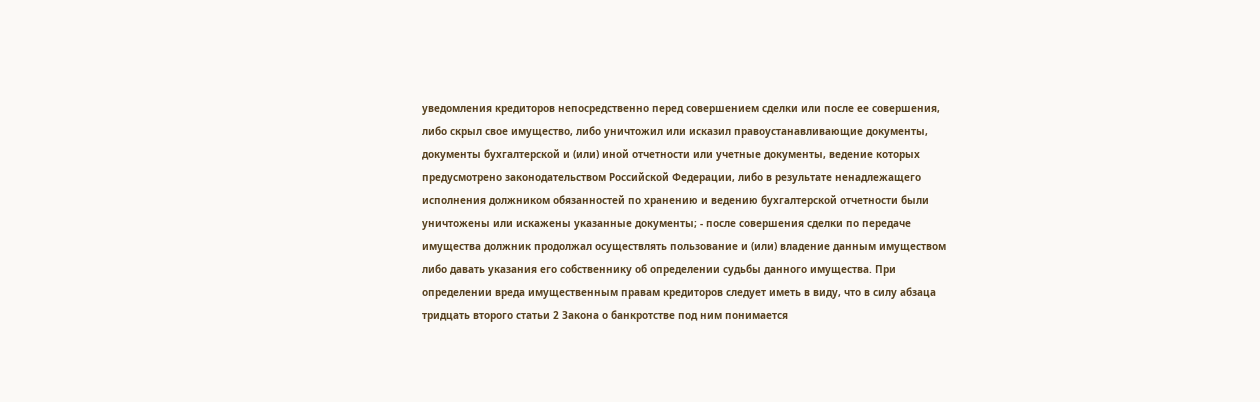уведомления кредиторов непосредственно перед совершением сделки или после ее совершения, либо скрыл свое имущество, либо уничтожил или исказил правоустанавливающие документы, документы бухгалтерской и (или) иной отчетности или учетные документы, ведение которых предусмотрено законодательством Российской Федерации, либо в результате ненадлежащего исполнения должником обязанностей по хранению и ведению бухгалтерской отчетности были уничтожены или искажены указанные документы; - после совершения сделки по передаче имущества должник продолжал осуществлять пользование и (или) владение данным имуществом либо давать указания его собственнику об определении судьбы данного имущества. При определении вреда имущественным правам кредиторов следует иметь в виду, что в силу абзаца тридцать второго статьи 2 Закона о банкротстве под ним понимается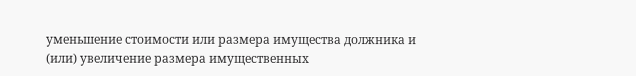уменьшение стоимости или размера имущества должника и (или) увеличение размера имущественных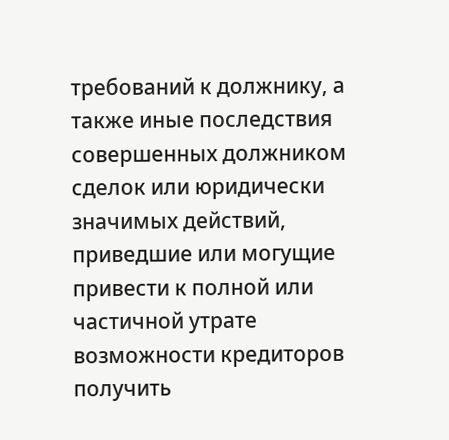требований к должнику, а также иные последствия совершенных должником сделок или юридически значимых действий, приведшие или могущие привести к полной или частичной утрате возможности кредиторов получить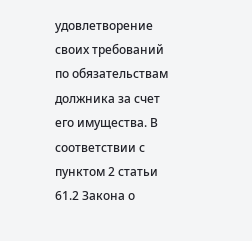удовлетворение своих требований по обязательствам должника за счет его имущества. В соответствии с пунктом 2 статьи 61.2 Закона о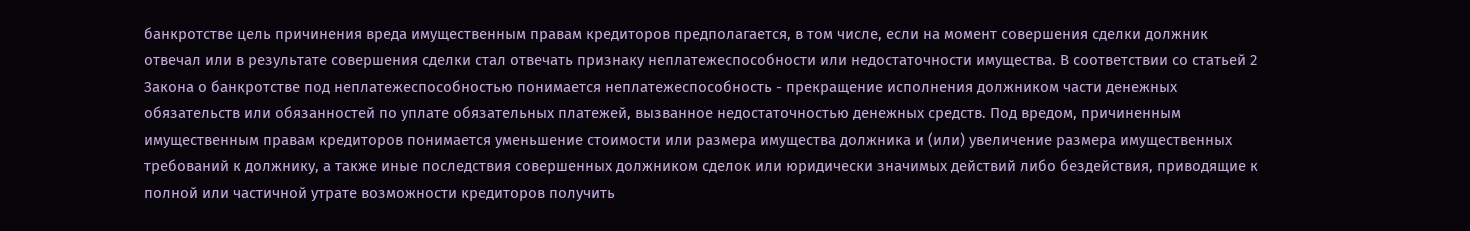банкротстве цель причинения вреда имущественным правам кредиторов предполагается, в том числе, если на момент совершения сделки должник отвечал или в результате совершения сделки стал отвечать признаку неплатежеспособности или недостаточности имущества. В соответствии со статьей 2 Закона о банкротстве под неплатежеспособностью понимается неплатежеспособность - прекращение исполнения должником части денежных обязательств или обязанностей по уплате обязательных платежей, вызванное недостаточностью денежных средств. Под вредом, причиненным имущественным правам кредиторов понимается уменьшение стоимости или размера имущества должника и (или) увеличение размера имущественных требований к должнику, а также иные последствия совершенных должником сделок или юридически значимых действий либо бездействия, приводящие к полной или частичной утрате возможности кредиторов получить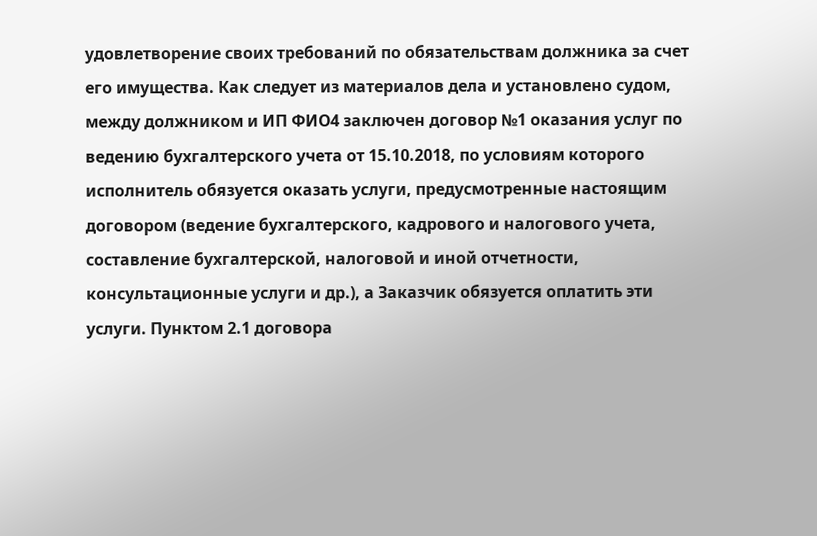удовлетворение своих требований по обязательствам должника за счет его имущества. Как следует из материалов дела и установлено судом, между должником и ИП ФИО4 заключен договор №1 оказания услуг по ведению бухгалтерского учета от 15.10.2018, по условиям которого исполнитель обязуется оказать услуги, предусмотренные настоящим договором (ведение бухгалтерского, кадрового и налогового учета, составление бухгалтерской, налоговой и иной отчетности, консультационные услуги и др.), а Заказчик обязуется оплатить эти услуги. Пунктом 2.1 договора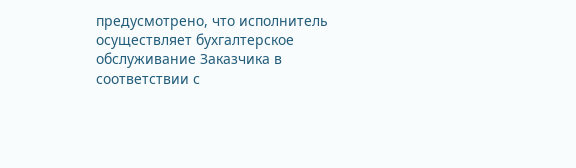предусмотрено, что исполнитель осуществляет бухгалтерское обслуживание Заказчика в соответствии с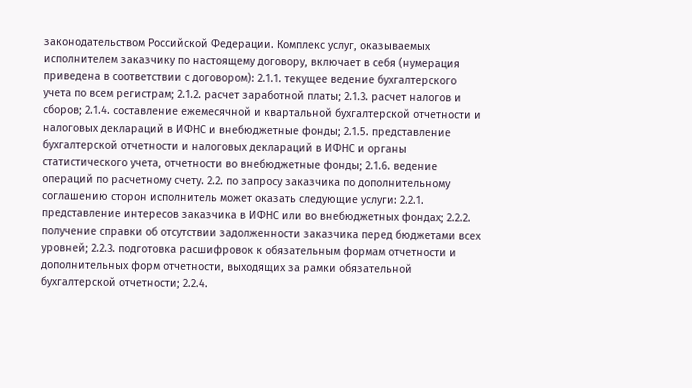законодательством Российской Федерации. Комплекс услуг, оказываемых исполнителем заказчику по настоящему договору, включает в себя (нумерация приведена в соответствии с договором): 2.1.1. текущее ведение бухгалтерского учета по всем регистрам; 2.1.2. расчет заработной платы; 2.1.3. расчет налогов и сборов; 2.1.4. составление ежемесячной и квартальной бухгалтерской отчетности и налоговых деклараций в ИФНС и внебюджетные фонды; 2.1.5. представление бухгалтерской отчетности и налоговых деклараций в ИФНС и органы статистического учета, отчетности во внебюджетные фонды; 2.1.6. ведение операций по расчетному счету. 2.2. по запросу заказчика по дополнительному соглашению сторон исполнитель может оказать следующие услуги: 2.2.1. представление интересов заказчика в ИФНС или во внебюджетных фондах; 2.2.2. получение справки об отсутствии задолженности заказчика перед бюджетами всех уровней; 2.2.3. подготовка расшифровок к обязательным формам отчетности и дополнительных форм отчетности, выходящих за рамки обязательной бухгалтерской отчетности; 2.2.4.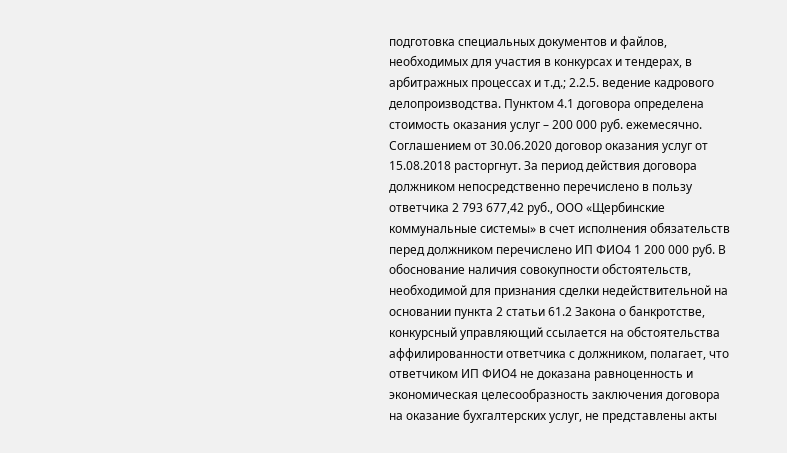подготовка специальных документов и файлов, необходимых для участия в конкурсах и тендерах, в арбитражных процессах и т.д.; 2.2.5. ведение кадрового делопроизводства. Пунктом 4.1 договора определена стоимость оказания услуг – 200 000 руб. ежемесячно. Соглашением от 30.06.2020 договор оказания услуг от 15.08.2018 расторгнут. За период действия договора должником непосредственно перечислено в пользу ответчика 2 793 677,42 руб., ООО «Щербинские коммунальные системы» в счет исполнения обязательств перед должником перечислено ИП ФИО4 1 200 000 руб. В обоснование наличия совокупности обстоятельств, необходимой для признания сделки недействительной на основании пункта 2 статьи 61.2 Закона о банкротстве, конкурсный управляющий ссылается на обстоятельства аффилированности ответчика с должником, полагает, что ответчиком ИП ФИО4 не доказана равноценность и экономическая целесообразность заключения договора на оказание бухгалтерских услуг, не представлены акты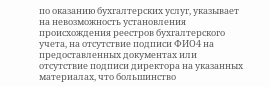по оказанию бухгалтерских услуг, указывает на невозможность установления происхождения реестров бухгалтерского учета, на отсутствие подписи ФИО4 на предоставленных документах или отсутствие подписи директора на указанных материалах, что большинство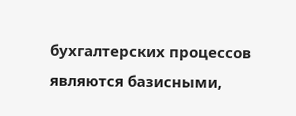бухгалтерских процессов являются базисными,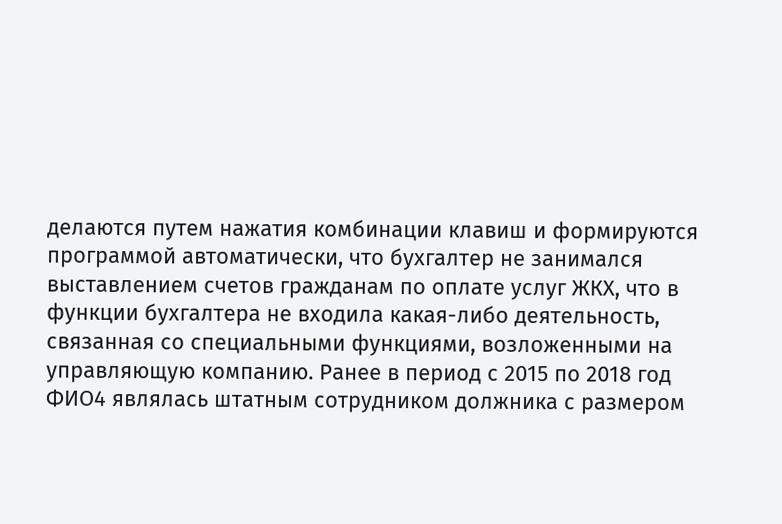делаются путем нажатия комбинации клавиш и формируются программой автоматически, что бухгалтер не занимался выставлением счетов гражданам по оплате услуг ЖКХ, что в функции бухгалтера не входила какая-либо деятельность, связанная со специальными функциями, возложенными на управляющую компанию. Ранее в период с 2015 по 2018 год ФИО4 являлась штатным сотрудником должника с размером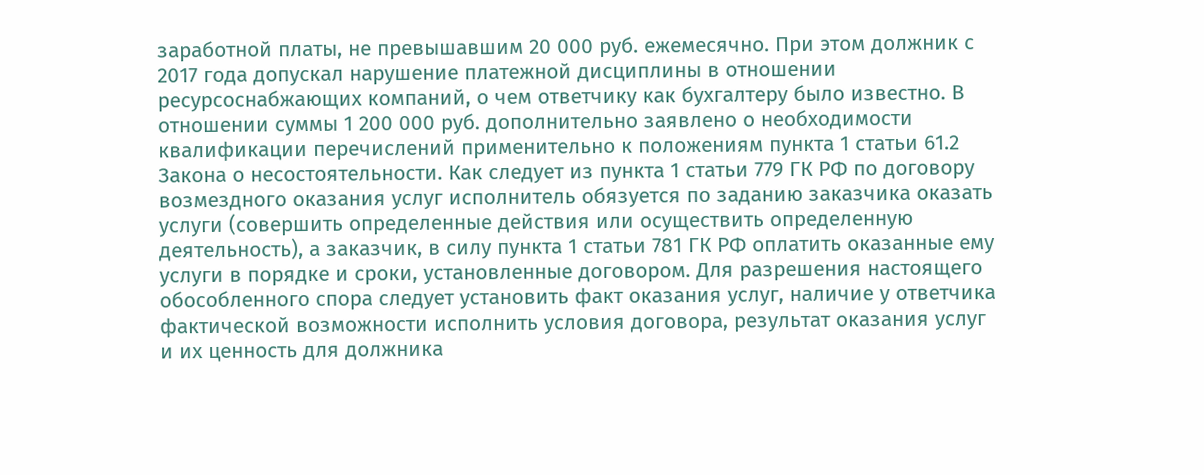заработной платы, не превышавшим 20 000 руб. ежемесячно. При этом должник с 2017 года допускал нарушение платежной дисциплины в отношении ресурсоснабжающих компаний, о чем ответчику как бухгалтеру было известно. В отношении суммы 1 200 000 руб. дополнительно заявлено о необходимости квалификации перечислений применительно к положениям пункта 1 статьи 61.2 Закона о несостоятельности. Как следует из пункта 1 статьи 779 ГК РФ по договору возмездного оказания услуг исполнитель обязуется по заданию заказчика оказать услуги (совершить определенные действия или осуществить определенную деятельность), а заказчик, в силу пункта 1 статьи 781 ГК РФ оплатить оказанные ему услуги в порядке и сроки, установленные договором. Для разрешения настоящего обособленного спора следует установить факт оказания услуг, наличие у ответчика фактической возможности исполнить условия договора, результат оказания услуг и их ценность для должника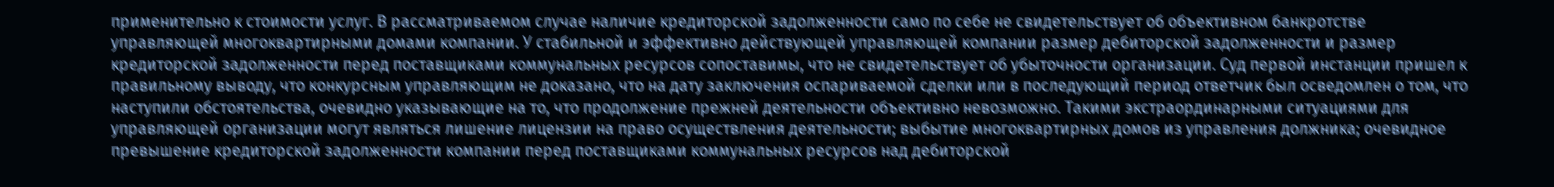применительно к стоимости услуг. В рассматриваемом случае наличие кредиторской задолженности само по себе не свидетельствует об объективном банкротстве управляющей многоквартирными домами компании. У стабильной и эффективно действующей управляющей компании размер дебиторской задолженности и размер кредиторской задолженности перед поставщиками коммунальных ресурсов сопоставимы, что не свидетельствует об убыточности организации. Суд первой инстанции пришел к правильному выводу, что конкурсным управляющим не доказано, что на дату заключения оспариваемой сделки или в последующий период ответчик был осведомлен о том, что наступили обстоятельства, очевидно указывающие на то, что продолжение прежней деятельности объективно невозможно. Такими экстраординарными ситуациями для управляющей организации могут являться лишение лицензии на право осуществления деятельности; выбытие многоквартирных домов из управления должника; очевидное превышение кредиторской задолженности компании перед поставщиками коммунальных ресурсов над дебиторской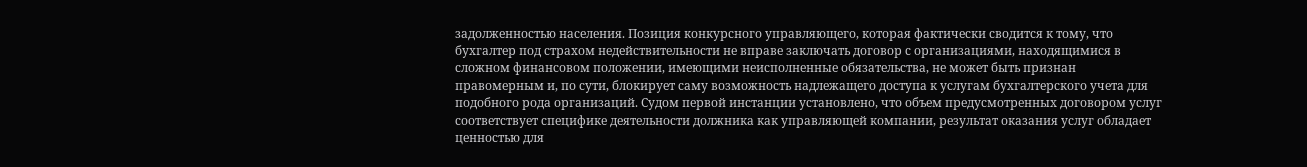задолженностью населения. Позиция конкурсного управляющего, которая фактически сводится к тому, что бухгалтер под страхом недействительности не вправе заключать договор с организациями, находящимися в сложном финансовом положении, имеющими неисполненные обязательства, не может быть признан правомерным и, по сути, блокирует саму возможность надлежащего доступа к услугам бухгалтерского учета для подобного рода организаций. Судом первой инстанции установлено, что объем предусмотренных договором услуг соответствует специфике деятельности должника как управляющей компании, результат оказания услуг обладает ценностью для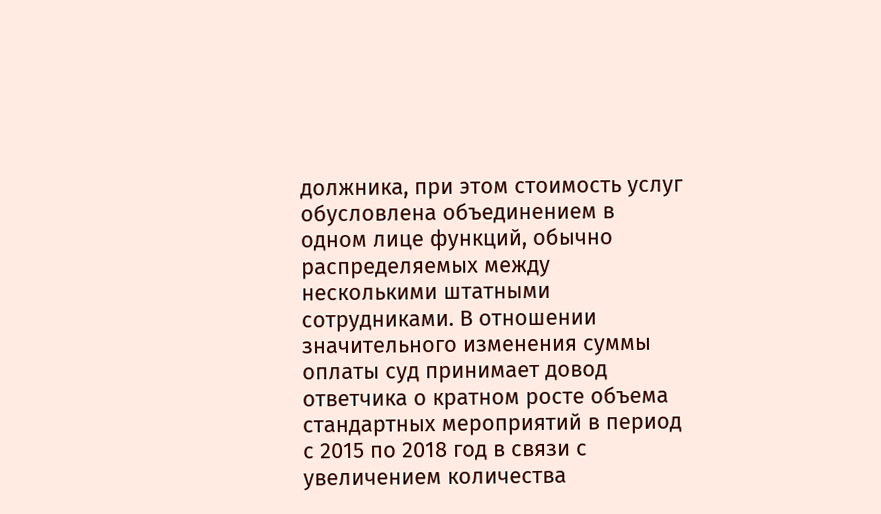должника, при этом стоимость услуг обусловлена объединением в одном лице функций, обычно распределяемых между несколькими штатными сотрудниками. В отношении значительного изменения суммы оплаты суд принимает довод ответчика о кратном росте объема стандартных мероприятий в период с 2015 по 2018 год в связи с увеличением количества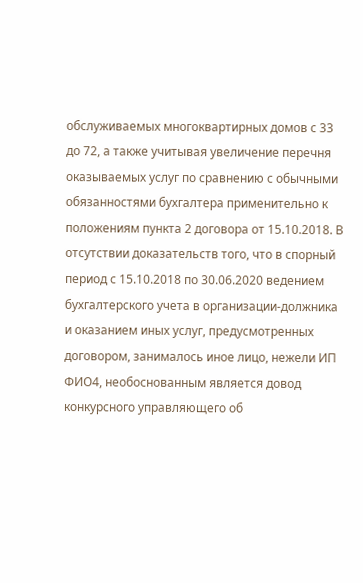обслуживаемых многоквартирных домов с 33 до 72, а также учитывая увеличение перечня оказываемых услуг по сравнению с обычными обязанностями бухгалтера применительно к положениям пункта 2 договора от 15.10.2018. В отсутствии доказательств того, что в спорный период с 15.10.2018 по 30.06.2020 ведением бухгалтерского учета в организации-должника и оказанием иных услуг, предусмотренных договором, занималось иное лицо, нежели ИП ФИО4, необоснованным является довод конкурсного управляющего об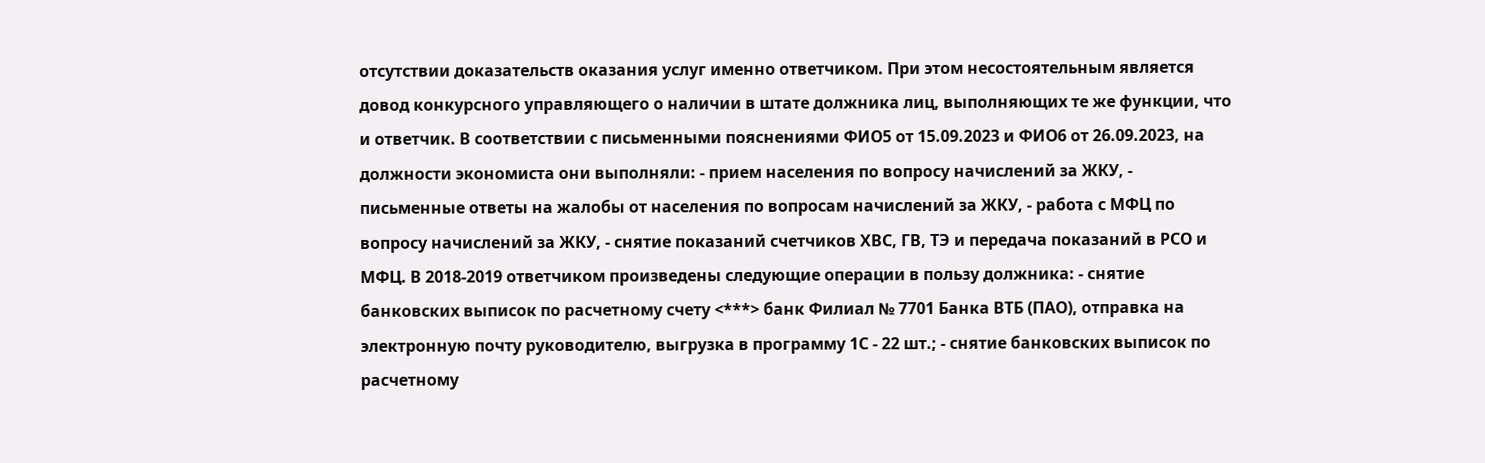отсутствии доказательств оказания услуг именно ответчиком. При этом несостоятельным является довод конкурсного управляющего о наличии в штате должника лиц, выполняющих те же функции, что и ответчик. В соответствии с письменными пояснениями ФИО5 от 15.09.2023 и ФИО6 от 26.09.2023, на должности экономиста они выполняли: - прием населения по вопросу начислений за ЖКУ, - письменные ответы на жалобы от населения по вопросам начислений за ЖКУ, - работа с МФЦ по вопросу начислений за ЖКУ, - снятие показаний счетчиков ХВС, ГВ, ТЭ и передача показаний в РСО и МФЦ. В 2018-2019 ответчиком произведены следующие операции в пользу должника: - снятие банковских выписок по расчетному счету <***> банк Филиал № 7701 Банка ВТБ (ПАО), отправка на электронную почту руководителю, выгрузка в программу 1С - 22 шт.; - снятие банковских выписок по расчетному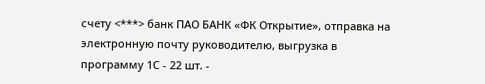счету <***> банк ПАО БАНК «ФК Открытие», отправка на электронную почту руководителю, выгрузка в программу 1С - 22 шт. -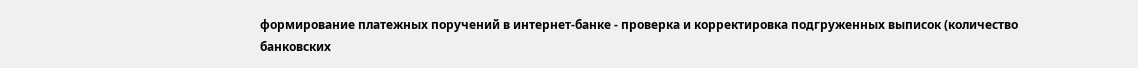формирование платежных поручений в интернет-банке - проверка и корректировка подгруженных выписок (количество банковских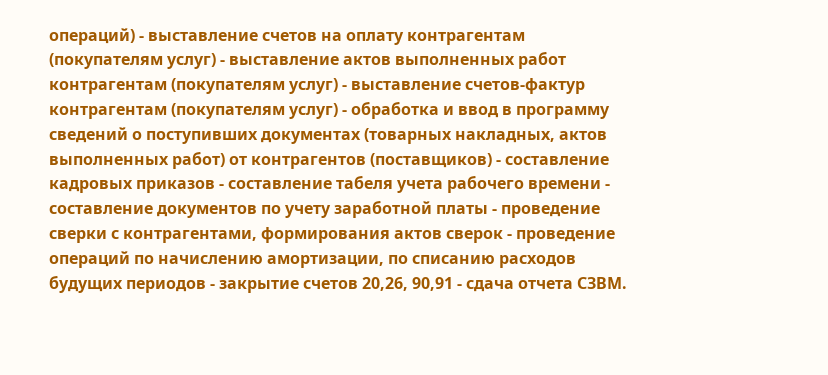операций) - выставление счетов на оплату контрагентам (покупателям услуг) - выставление актов выполненных работ контрагентам (покупателям услуг) - выставление счетов-фактур контрагентам (покупателям услуг) - обработка и ввод в программу сведений о поступивших документах (товарных накладных, актов выполненных работ) от контрагентов (поставщиков) - составление кадровых приказов - составление табеля учета рабочего времени - составление документов по учету заработной платы - проведение сверки с контрагентами, формирования актов сверок - проведение операций по начислению амортизации, по списанию расходов будущих периодов - закрытие счетов 20,26, 90,91 - сдача отчета СЗВМ.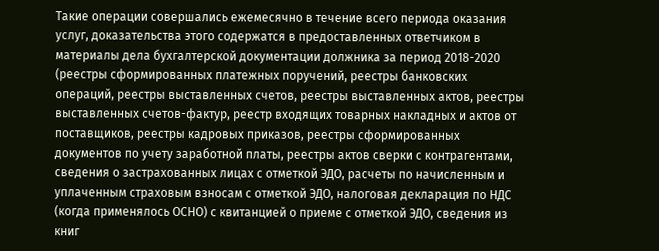Такие операции совершались ежемесячно в течение всего периода оказания услуг, доказательства этого содержатся в предоставленных ответчиком в материалы дела бухгалтерской документации должника за период 2018-2020 (реестры сформированных платежных поручений, реестры банковских операций, реестры выставленных счетов, реестры выставленных актов, реестры выставленных счетов-фактур, реестр входящих товарных накладных и актов от поставщиков, реестры кадровых приказов, реестры сформированных документов по учету заработной платы, реестры актов сверки с контрагентами, сведения о застрахованных лицах с отметкой ЭДО, расчеты по начисленным и уплаченным страховым взносам с отметкой ЭДО, налоговая декларация по НДС (когда применялось ОСНО) с квитанцией о приеме с отметкой ЭДО, сведения из книг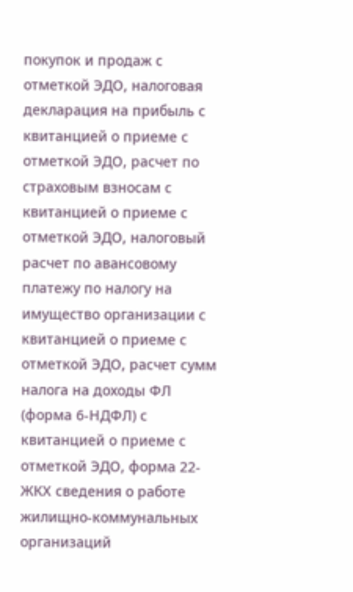покупок и продаж с отметкой ЭДО, налоговая декларация на прибыль с квитанцией о приеме с отметкой ЭДО, расчет по страховым взносам с квитанцией о приеме с отметкой ЭДО, налоговый расчет по авансовому платежу по налогу на имущество организации с квитанцией о приеме с отметкой ЭДО, расчет сумм налога на доходы ФЛ (форма 6-НДФЛ) с квитанцией о приеме с отметкой ЭДО, форма 22-ЖКХ сведения о работе жилищно-коммунальных организаций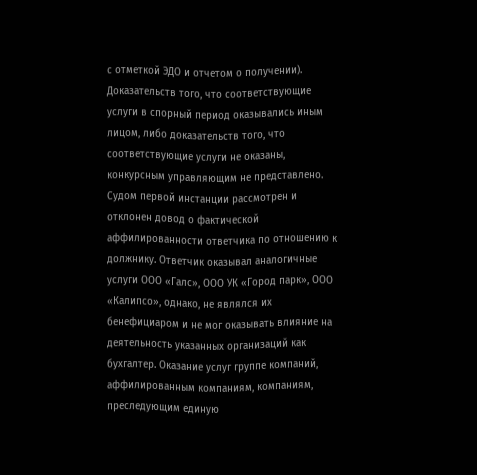с отметкой ЭДО и отчетом о получении). Доказательств того, что соответствующие услуги в спорный период оказывались иным лицом, либо доказательств того, что соответствующие услуги не оказаны, конкурсным управляющим не представлено. Судом первой инстанции рассмотрен и отклонен довод о фактической аффилированности ответчика по отношению к должнику. Ответчик оказывал аналогичные услуги ООО «Галс», ООО УК «Город парк», ООО «Калипсо», однако, не являлся их бенефициаром и не мог оказывать влияние на деятельность указанных организаций как бухгалтер. Оказание услуг группе компаний, аффилированным компаниям, компаниям, преследующим единую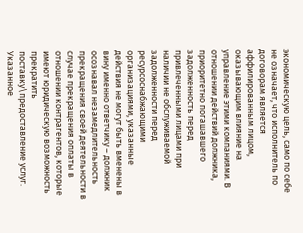экономическую цель, само по себе не означает, что исполнитель по договорам является аффилированным лицом, оказывающим влияние на управление этими компаниями. В отношении действий должника, приоритетно погашавшего задолженность перед привлеченными лицами при наличии не обслуживаемой задолженности перед ресурсоснабжающими организациями, указанные действия не могут быть вменены в вину именно ответчику – должник осознавал незамедлительность прекращения своей деятельности в случае прекращения оплаты в отношении контрагентов, которые имеют юридическую возможность прекратить поставку\предоставление услуг. Указанное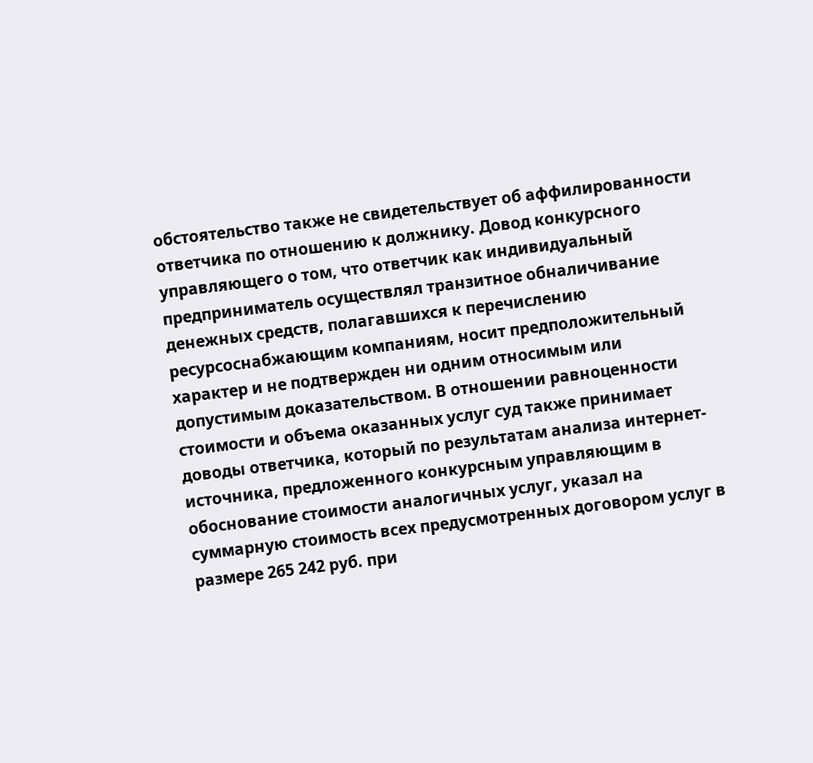обстоятельство также не свидетельствует об аффилированности ответчика по отношению к должнику. Довод конкурсного управляющего о том, что ответчик как индивидуальный предприниматель осуществлял транзитное обналичивание денежных средств, полагавшихся к перечислению ресурсоснабжающим компаниям, носит предположительный характер и не подтвержден ни одним относимым или допустимым доказательством. В отношении равноценности стоимости и объема оказанных услуг суд также принимает доводы ответчика, который по результатам анализа интернет-источника, предложенного конкурсным управляющим в обоснование стоимости аналогичных услуг, указал на суммарную стоимость всех предусмотренных договором услуг в размере 265 242 руб. при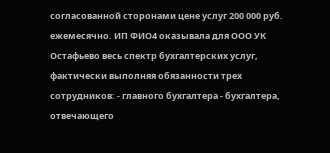согласованной сторонами цене услуг 200 000 руб. ежемесячно. ИП ФИО4 оказывала для ООО УК Остафьево весь спектр бухгалтерских услуг, фактически выполняя обязанности трех сотрудников: - главного бухгалтера - бухгалтера, отвечающего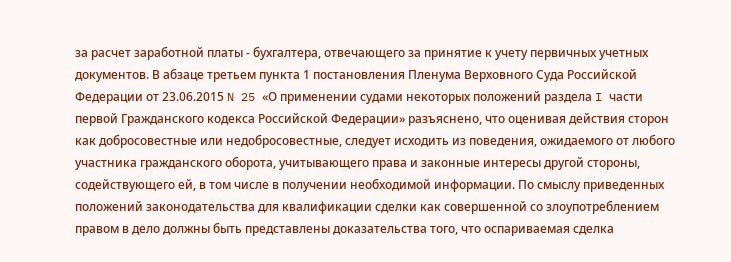за расчет заработной платы - бухгалтера, отвечающего за принятие к учету первичных учетных документов. В абзаце третьем пункта 1 постановления Пленума Верховного Суда Российской Федерации от 23.06.2015 N 25 «О применении судами некоторых положений раздела I части первой Гражданского кодекса Российской Федерации» разъяснено, что оценивая действия сторон как добросовестные или недобросовестные, следует исходить из поведения, ожидаемого от любого участника гражданского оборота, учитывающего права и законные интересы другой стороны, содействующего ей, в том числе в получении необходимой информации. По смыслу приведенных положений законодательства для квалификации сделки как совершенной со злоупотреблением правом в дело должны быть представлены доказательства того, что оспариваемая сделка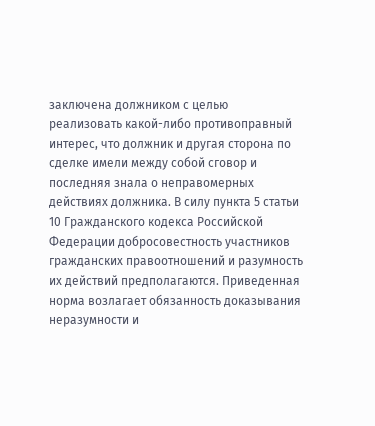заключена должником с целью реализовать какой-либо противоправный интерес, что должник и другая сторона по сделке имели между собой сговор и последняя знала о неправомерных действиях должника. В силу пункта 5 статьи 10 Гражданского кодекса Российской Федерации добросовестность участников гражданских правоотношений и разумность их действий предполагаются. Приведенная норма возлагает обязанность доказывания неразумности и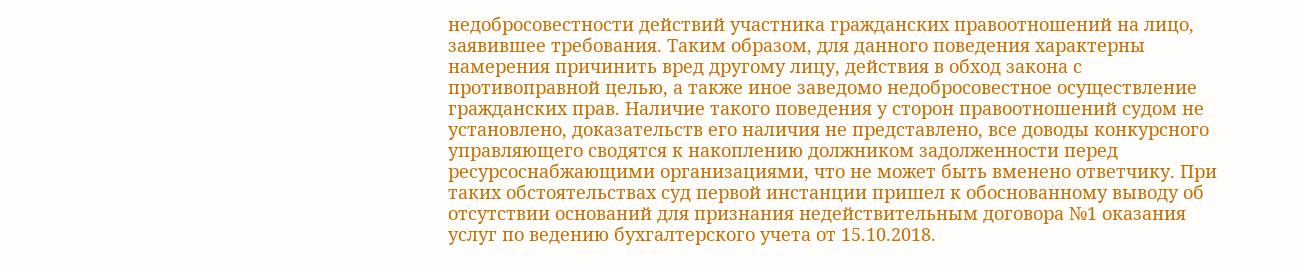недобросовестности действий участника гражданских правоотношений на лицо, заявившее требования. Таким образом, для данного поведения характерны намерения причинить вред другому лицу, действия в обход закона с противоправной целью, а также иное заведомо недобросовестное осуществление гражданских прав. Наличие такого поведения у сторон правоотношений судом не установлено, доказательств его наличия не представлено, все доводы конкурсного управляющего сводятся к накоплению должником задолженности перед ресурсоснабжающими организациями, что не может быть вменено ответчику. При таких обстоятельствах суд первой инстанции пришел к обоснованному выводу об отсутствии оснований для признания недействительным договора №1 оказания услуг по ведению бухгалтерского учета от 15.10.2018.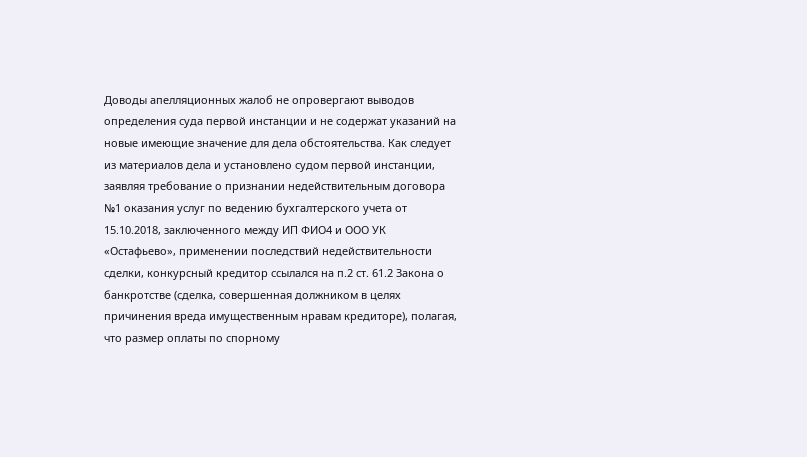Доводы апелляционных жалоб не опровергают выводов определения суда первой инстанции и не содержат указаний на новые имеющие значение для дела обстоятельства. Как следует из материалов дела и установлено судом первой инстанции, заявляя требование о признании недействительным договора №1 оказания услуг по ведению бухгалтерского учета от 15.10.2018, заключенного между ИП ФИО4 и ООО УК «Остафьево», применении последствий недействительности сделки, конкурсный кредитор ссылался на п.2 ст. 61.2 Закона о банкротстве (сделка, совершенная должником в целях причинения вреда имущественным нравам кредиторе), полагая, что размер оплаты по спорному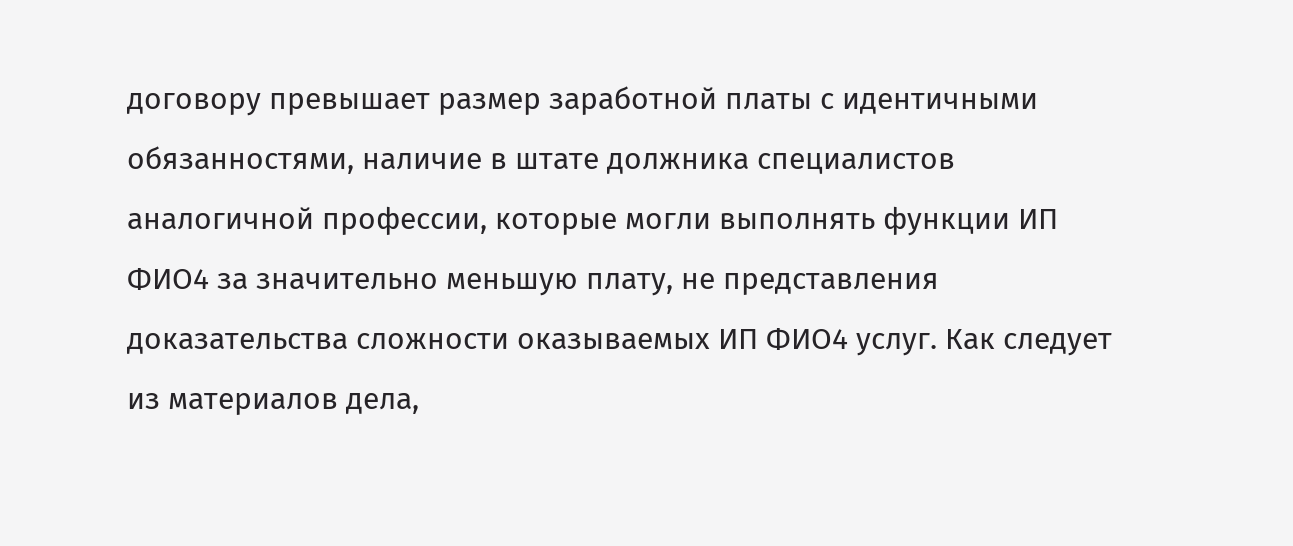договору превышает размер заработной платы с идентичными обязанностями, наличие в штате должника специалистов аналогичной профессии, которые могли выполнять функции ИП ФИО4 за значительно меньшую плату, не представления доказательства сложности оказываемых ИП ФИО4 услуг. Как следует из материалов дела,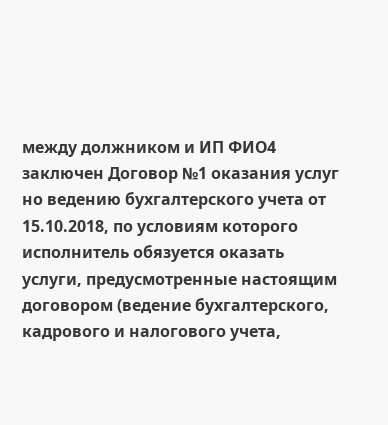между должником и ИП ФИО4 заключен Договор №1 оказания услуг но ведению бухгалтерского учета от 15.10.2018, по условиям которого исполнитель обязуется оказать услуги, предусмотренные настоящим договором (ведение бухгалтерского, кадрового и налогового учета,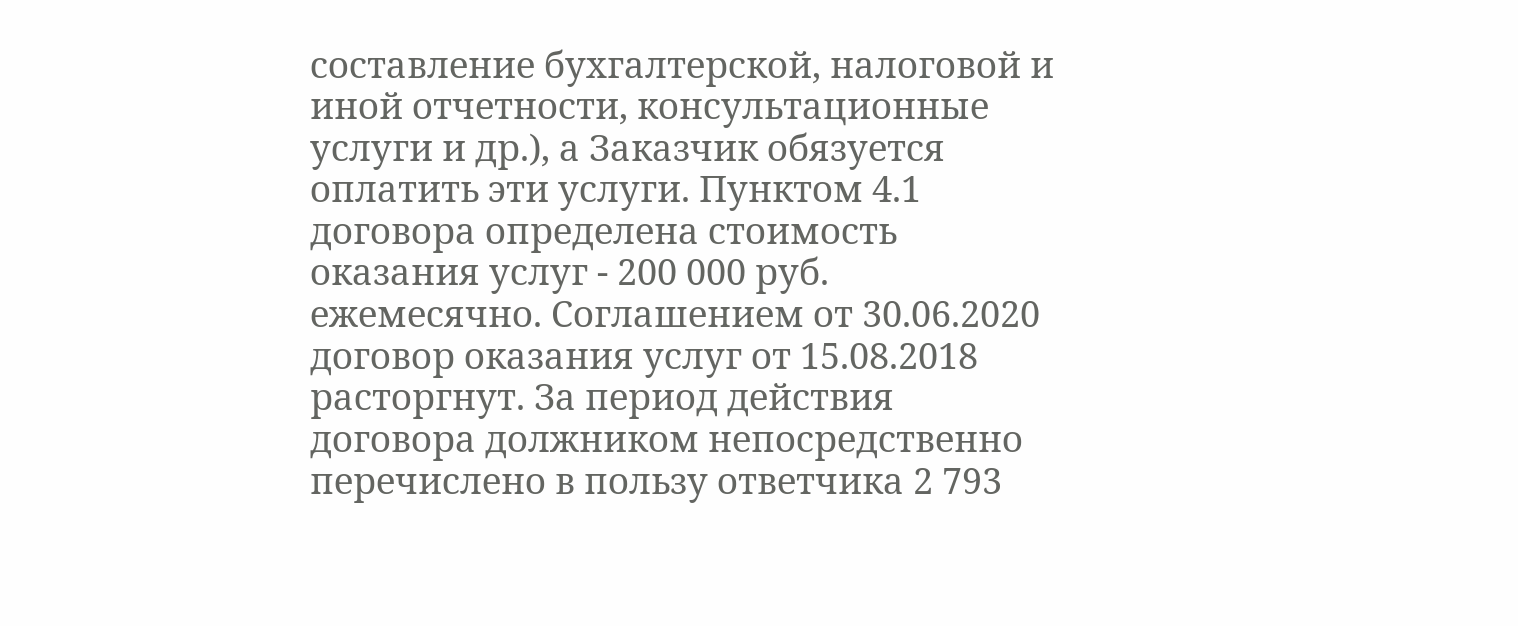составление бухгалтерской, налоговой и иной отчетности, консультационные услуги и др.), а Заказчик обязуется оплатить эти услуги. Пунктом 4.1 договора определена стоимость оказания услуг - 200 000 руб. ежемесячно. Соглашением от 30.06.2020 договор оказания услуг от 15.08.2018 расторгнут. За период действия договора должником непосредственно перечислено в пользу ответчика 2 793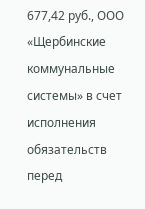677,42 руб., ООО «Щербинские коммунальные системы» в счет исполнения обязательств перед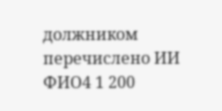должником перечислено ИИ ФИО4 1 200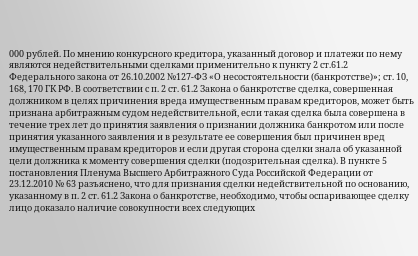000 рублей. По мнению конкурсного кредитора, указанный договор и платежи по нему являются недействительными сделками применительно к пункту 2 ст.61.2 Федерального закона от 26.10.2002 №127-ФЗ «О несостоятельности (банкротстве)»; ст. 10, 168, 170 ГК РФ. В соответствии с п. 2 ст. 61.2 Закона о банкротстве сделка, совершенная должником в целях причинения вреда имущественным правам кредиторов, может быть признана арбитражным судом недействительной, если такая сделка была совершена в течение трех лет до принятия заявления о признании должника банкротом или после принятия указанного заявления и в результате ее совершения был причинен вред имущественным правам кредиторов и если другая сторона сделки знала об указанной цели должника к моменту совершения сделки (подозрительная сделка). В пункте 5 постановления Пленума Высшего Арбитражного Суда Российской Федерации от 23.12.2010 № 63 разъяснено, что для признания сделки недействительной по основанию, указанному в п. 2 ст. 61.2 Закона о банкротстве, необходимо, чтобы оспаривающее сделку лицо доказало наличие совокупности всех следующих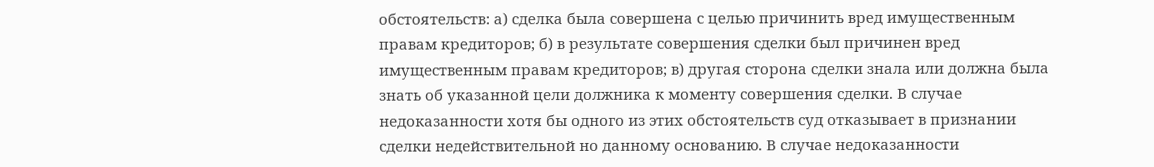обстоятельств: а) сделка была совершена с целью причинить вред имущественным правам кредиторов; б) в результате совершения сделки был причинен вред имущественным правам кредиторов; в) другая сторона сделки знала или должна была знать об указанной цели должника к моменту совершения сделки. В случае недоказанности хотя бы одного из этих обстоятельств суд отказывает в признании сделки недействительной но данному основанию. В случае недоказанности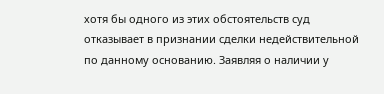хотя бы одного из этих обстоятельств суд отказывает в признании сделки недействительной по данному основанию. Заявляя о наличии у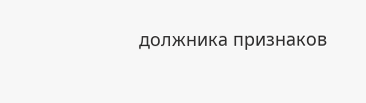должника признаков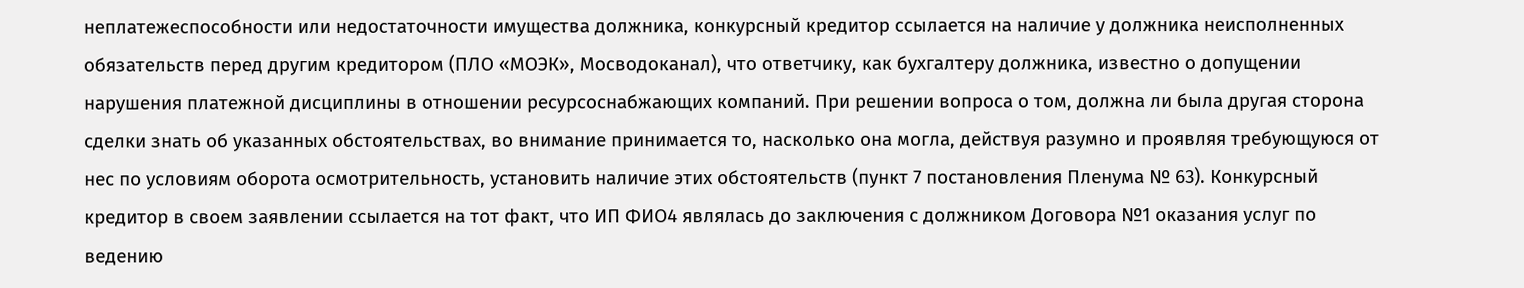неплатежеспособности или недостаточности имущества должника, конкурсный кредитор ссылается на наличие у должника неисполненных обязательств перед другим кредитором (ПЛО «МОЭК», Мосводоканал), что ответчику, как бухгалтеру должника, известно о допущении нарушения платежной дисциплины в отношении ресурсоснабжающих компаний. При решении вопроса о том, должна ли была другая сторона сделки знать об указанных обстоятельствах, во внимание принимается то, насколько она могла, действуя разумно и проявляя требующуюся от нес по условиям оборота осмотрительность, установить наличие этих обстоятельств (пункт 7 постановления Пленума № 63). Конкурсный кредитор в своем заявлении ссылается на тот факт, что ИП ФИО4 являлась до заключения с должником Договора №1 оказания услуг по ведению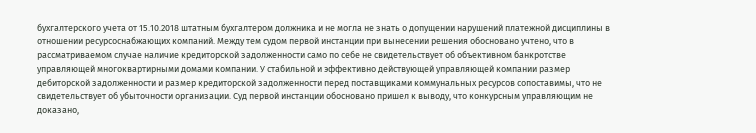бухгалтерского учета от 15.10.2018 штатным бухгалтером должника и не могла не знать о допущении нарушений платежной дисциплины в отношении ресурсоснабжающих компаний. Между тем судом первой инстанции при вынесении решения обосновано учтено, что в рассматриваемом случае наличие кредиторской задолженности само по себе не свидетельствует об объективном банкротстве управляющей многоквартирными домами компании. У стабильной и эффективно действующей управляющей компании размер дебиторской задолженности и размер кредиторской задолженности перед поставщиками коммунальных ресурсов сопоставимы, что не свидетельствует об убыточности организации. Суд первой инстанции обосновано пришел к выводу, что конкурсным управляющим не доказано,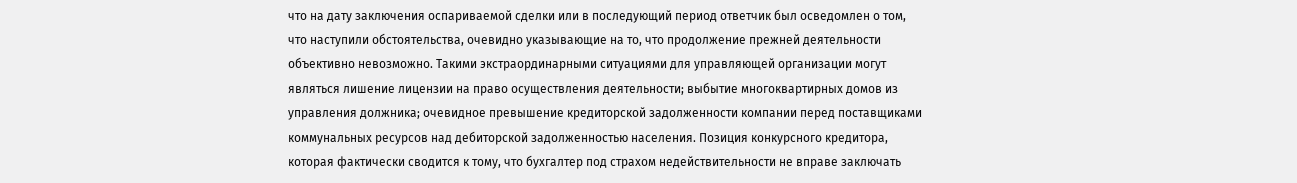что на дату заключения оспариваемой сделки или в последующий период ответчик был осведомлен о том, что наступили обстоятельства, очевидно указывающие на то, что продолжение прежней деятельности объективно невозможно. Такими экстраординарными ситуациями для управляющей организации могут являться лишение лицензии на право осуществления деятельности; выбытие многоквартирных домов из управления должника; очевидное превышение кредиторской задолженности компании перед поставщиками коммунальных ресурсов над дебиторской задолженностью населения. Позиция конкурсного кредитора, которая фактически сводится к тому, что бухгалтер под страхом недействительности не вправе заключать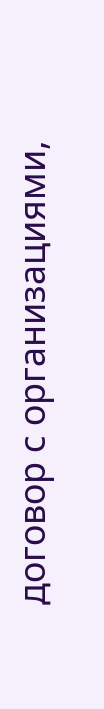договор с организациями,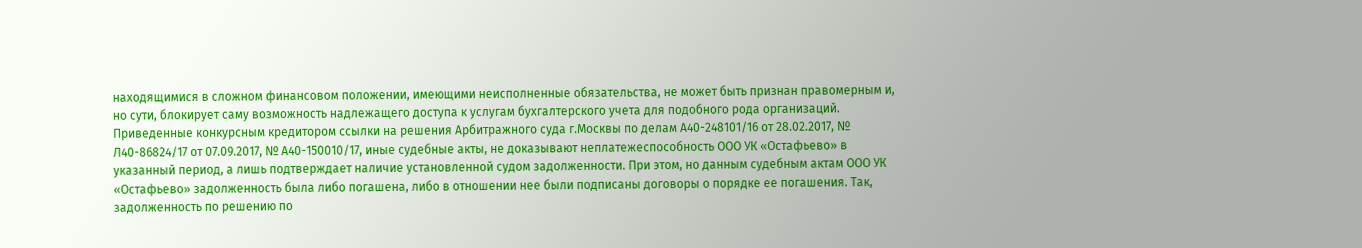находящимися в сложном финансовом положении, имеющими неисполненные обязательства, не может быть признан правомерным и, но сути, блокирует саму возможность надлежащего доступа к услугам бухгалтерского учета для подобного рода организаций. Приведенные конкурсным кредитором ссылки на решения Арбитражного суда г.Москвы по делам А40-248101/16 от 28.02.2017, № Л40-86824/17 от 07.09.2017, № А40-150010/17, иные судебные акты, не доказывают неплатежеспособность ООО УК «Остафьево» в указанный период, а лишь подтверждает наличие установленной судом задолженности. При этом, но данным судебным актам ООО УК «Остафьево» задолженность была либо погашена, либо в отношении нее были подписаны договоры о порядке ее погашения. Так, задолженность по решению по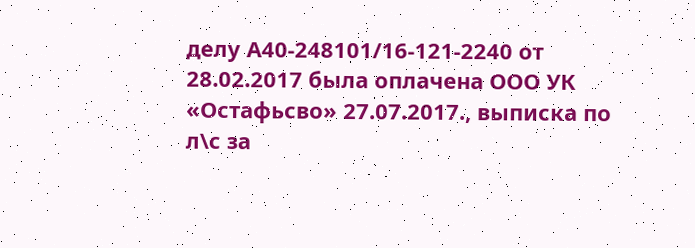делу А40-248101/16-121-2240 от 28.02.2017 была оплачена ООО УК «Остафьсво» 27.07.2017., выписка по л\с за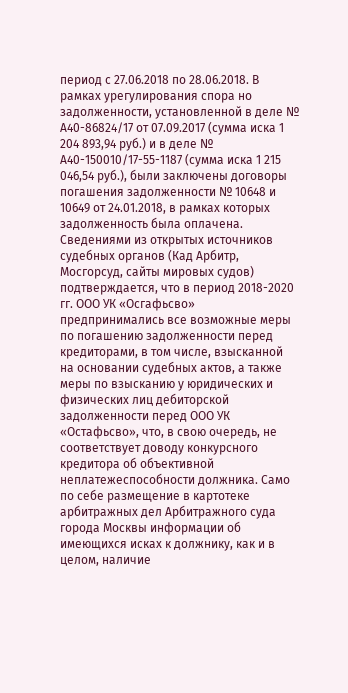период с 27.06.2018 по 28.06.2018. В рамках урегулирования спора но задолженности, установленной в деле № А40-86824/17 от 07.09.2017 (сумма иска 1 204 893,94 руб.) и в деле № А40-150010/17-55-1187 (сумма иска 1 215 046,54 руб.), были заключены договоры погашения задолженности № 10648 и 10649 от 24.01.2018, в рамках которых задолженность была оплачена. Сведениями из открытых источников судебных органов (Кад Арбитр, Мосгорсуд, сайты мировых судов) подтверждается, что в период 2018-2020 гг. ООО УК «Осгафьсво» предпринимались все возможные меры по погашению задолженности перед кредиторами, в том числе, взысканной на основании судебных актов, а также меры по взысканию у юридических и физических лиц дебиторской задолженности перед ООО УК «Остафьсво», что, в свою очередь, не соответствует доводу конкурсного кредитора об объективной неплатежеспособности должника. Само по себе размещение в картотеке арбитражных дел Арбитражного суда города Москвы информации об имеющихся исках к должнику, как и в целом, наличие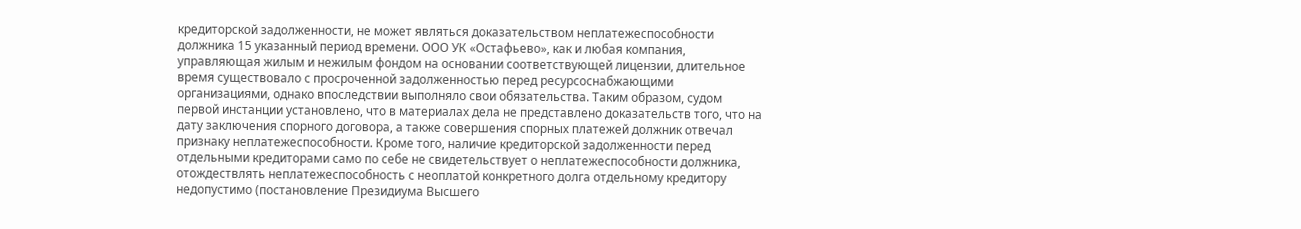кредиторской задолженности, не может являться доказательством неплатежеспособности должника 15 указанный период времени. ООО УК «Остафьево», как и любая компания, управляющая жилым и нежилым фондом на основании соответствующей лицензии, длительное время существовало с просроченной задолженностью перед ресурсоснабжающими организациями, однако впоследствии выполняло свои обязательства. Таким образом, судом первой инстанции установлено, что в материалах дела не представлено доказательств того, что на дату заключения спорного договора, а также совершения спорных платежей должник отвечал признаку неплатежеспособности. Кроме того, наличие кредиторской задолженности перед отдельными кредиторами само по себе не свидетельствует о неплатежеспособности должника, отождествлять неплатежеспособность с неоплатой конкретного долга отдельному кредитору недопустимо (постановление Президиума Высшего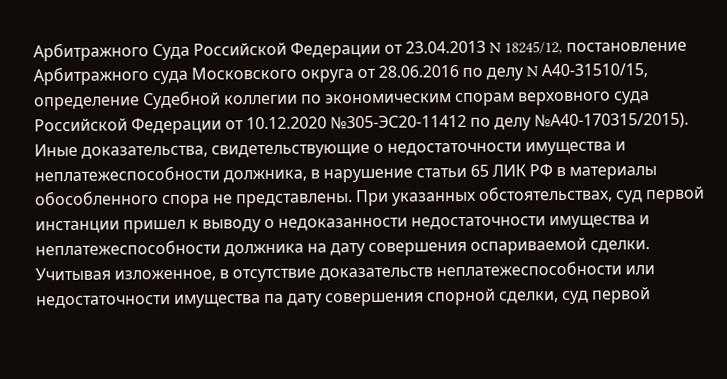Арбитражного Суда Российской Федерации от 23.04.2013 N 18245/12, постановление Арбитражного суда Московского округа от 28.06.2016 по делу N А40-31510/15, определение Судебной коллегии по экономическим спорам верховного суда Российской Федерации от 10.12.2020 №305-ЭС20-11412 по делу №А40-170315/2015). Иные доказательства, свидетельствующие о недостаточности имущества и неплатежеспособности должника, в нарушение статьи 65 ЛИК РФ в материалы обособленного спора не представлены. При указанных обстоятельствах, суд первой инстанции пришел к выводу о недоказанности недостаточности имущества и неплатежеспособности должника на дату совершения оспариваемой сделки. Учитывая изложенное, в отсутствие доказательств неплатежеспособности или недостаточности имущества па дату совершения спорной сделки, суд первой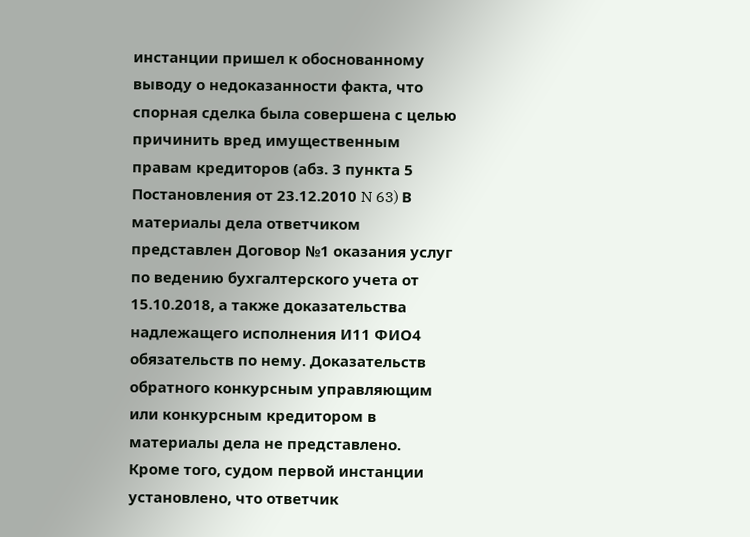инстанции пришел к обоснованному выводу о недоказанности факта, что спорная сделка была совершена с целью причинить вред имущественным правам кредиторов (абз. 3 пункта 5 Постановления от 23.12.2010 N 63) В материалы дела ответчиком представлен Договор №1 оказания услуг по ведению бухгалтерского учета от 15.10.2018, а также доказательства надлежащего исполнения И11 ФИО4 обязательств по нему. Доказательств обратного конкурсным управляющим или конкурсным кредитором в материалы дела не представлено. Кроме того, судом первой инстанции установлено, что ответчик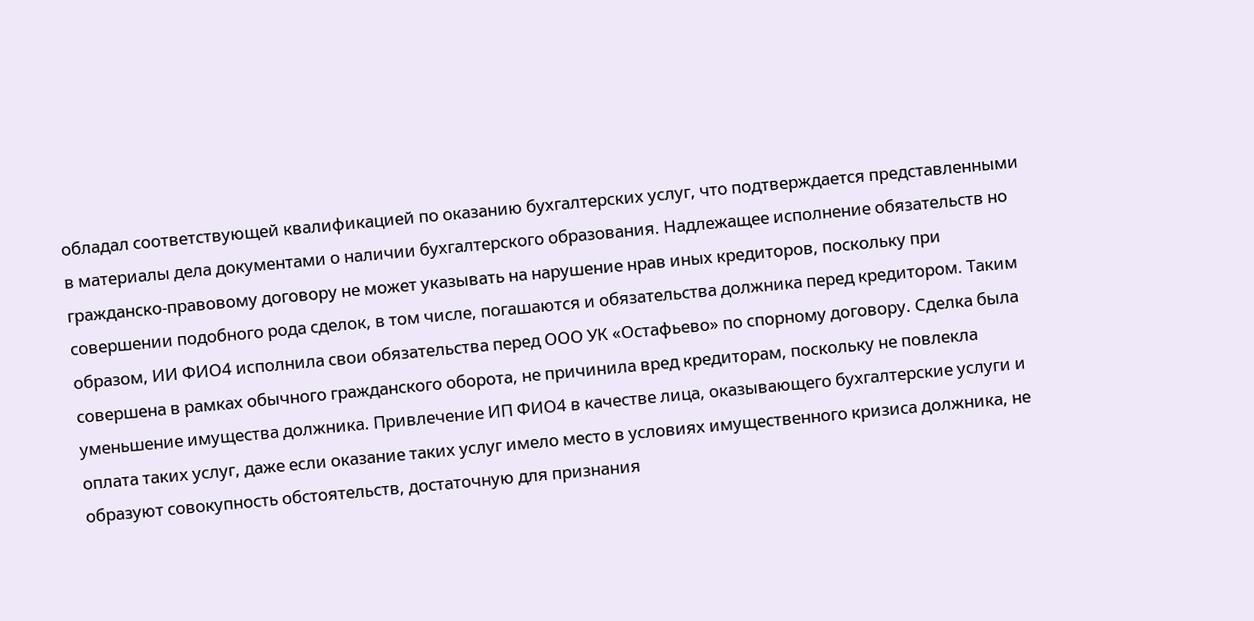обладал соответствующей квалификацией по оказанию бухгалтерских услуг, что подтверждается представленными в материалы дела документами о наличии бухгалтерского образования. Надлежащее исполнение обязательств но гражданско-правовому договору не может указывать на нарушение нрав иных кредиторов, поскольку при совершении подобного рода сделок, в том числе, погашаются и обязательства должника перед кредитором. Таким образом, ИИ ФИО4 исполнила свои обязательства перед ООО УК «Остафьево» по спорному договору. Сделка была совершена в рамках обычного гражданского оборота, не причинила вред кредиторам, поскольку не повлекла уменьшение имущества должника. Привлечение ИП ФИО4 в качестве лица, оказывающего бухгалтерские услуги и оплата таких услуг, даже если оказание таких услуг имело место в условиях имущественного кризиса должника, не образуют совокупность обстоятельств, достаточную для признания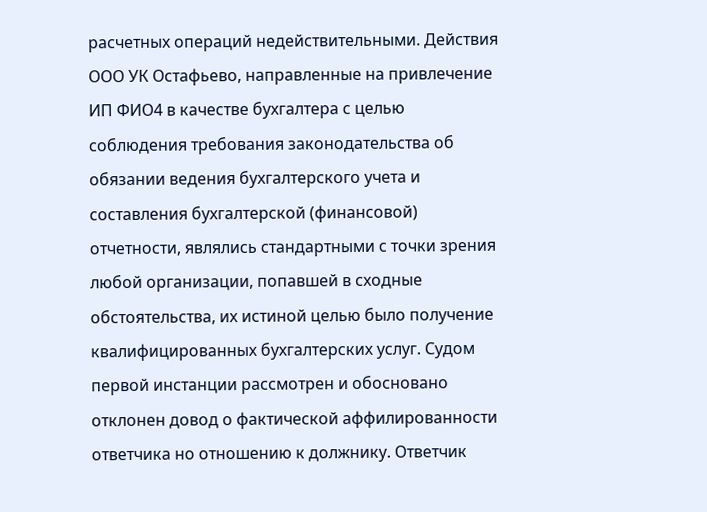расчетных операций недействительными. Действия ООО УК Остафьево, направленные на привлечение ИП ФИО4 в качестве бухгалтера с целью соблюдения требования законодательства об обязании ведения бухгалтерского учета и составления бухгалтерской (финансовой) отчетности, являлись стандартными с точки зрения любой организации, попавшей в сходные обстоятельства, их истиной целью было получение квалифицированных бухгалтерских услуг. Судом первой инстанции рассмотрен и обосновано отклонен довод о фактической аффилированности ответчика но отношению к должнику. Ответчик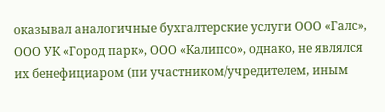оказывал аналогичные бухгалтерские услуги ООО «Галс», ООО УК «Город парк», ООО «Калипсо», однако, не являлся их бенефициаром (пи участником/учредителем, иным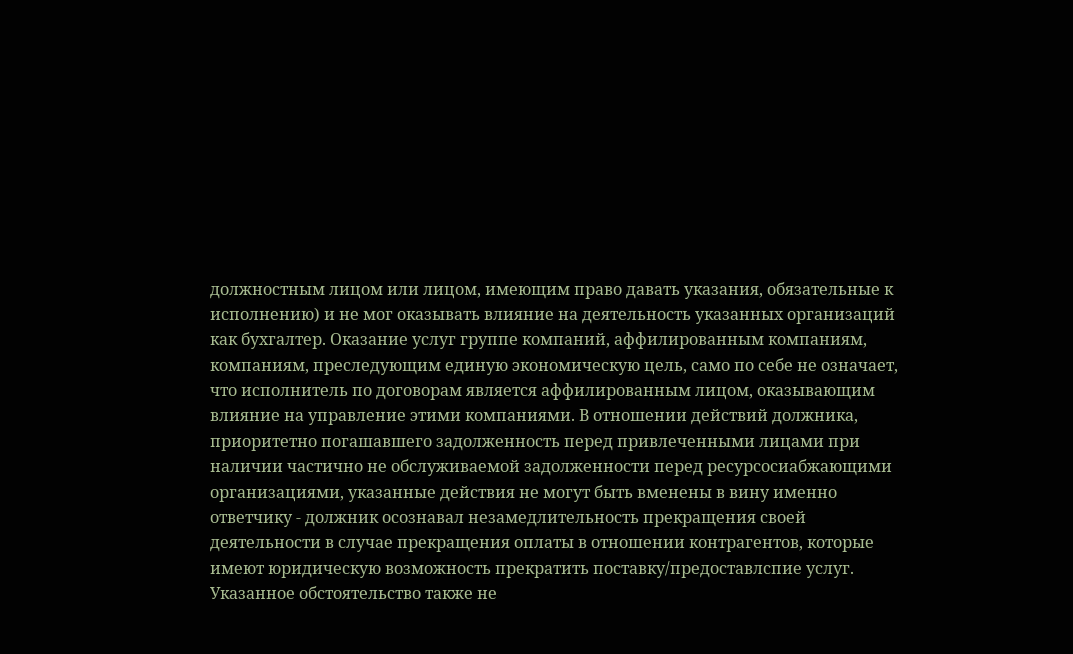должностным лицом или лицом, имеющим право давать указания, обязательные к исполнению) и не мог оказывать влияние на деятельность указанных организаций как бухгалтер. Оказание услуг группе компаний, аффилированным компаниям, компаниям, преследующим единую экономическую цель, само по себе не означает, что исполнитель по договорам является аффилированным лицом, оказывающим влияние на управление этими компаниями. В отношении действий должника, приоритетно погашавшего задолженность перед привлеченными лицами при наличии частично не обслуживаемой задолженности перед ресурсосиабжающими организациями, указанные действия не могут быть вменены в вину именно ответчику - должник осознавал незамедлительность прекращения своей деятельности в случае прекращения оплаты в отношении контрагентов, которые имеют юридическую возможность прекратить поставку/предоставлспие услуг. Указанное обстоятельство также не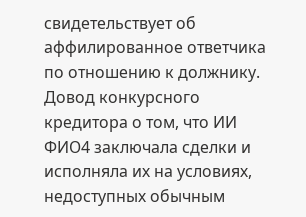свидетельствует об аффилированное ответчика по отношению к должнику. Довод конкурсного кредитора о том, что ИИ ФИО4 заключала сделки и исполняла их на условиях, недоступных обычным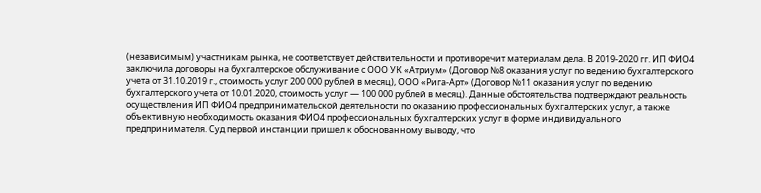(независимым) участникам рынка, не соответствует действительности и противоречит материалам дела. В 2019-2020 гг. ИП ФИО4 заключила договоры на бухгалтерское обслуживание с ООО УК «Атриум» (Договор №8 оказания услуг по ведению бухгалтерского учета от 31.10.2019 г., стоимость услуг 200 000 рублей в месяц), ООО «Рига-Арт» (Договор №11 оказания услуг по ведению бухгалтерского учета от 10.01.2020, стоимость услуг — 100 000 рублей в месяц). Данные обстоятельства подтверждают реальность осуществления ИП ФИО4 предпринимательской деятельности по оказанию профессиональных бухгалтерских услуг, а также объективную необходимость оказания ФИО4 профессиональных бухгалтерских услуг в форме индивидуального предпринимателя. Суд первой инстанции пришел к обоснованному выводу, что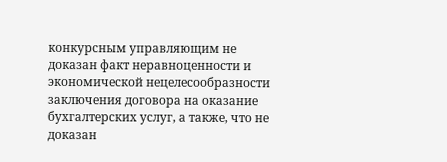конкурсным управляющим не доказан факт неравноценности и экономической нецелесообразности заключения договора на оказание бухгалтерских услуг, а также, что не доказан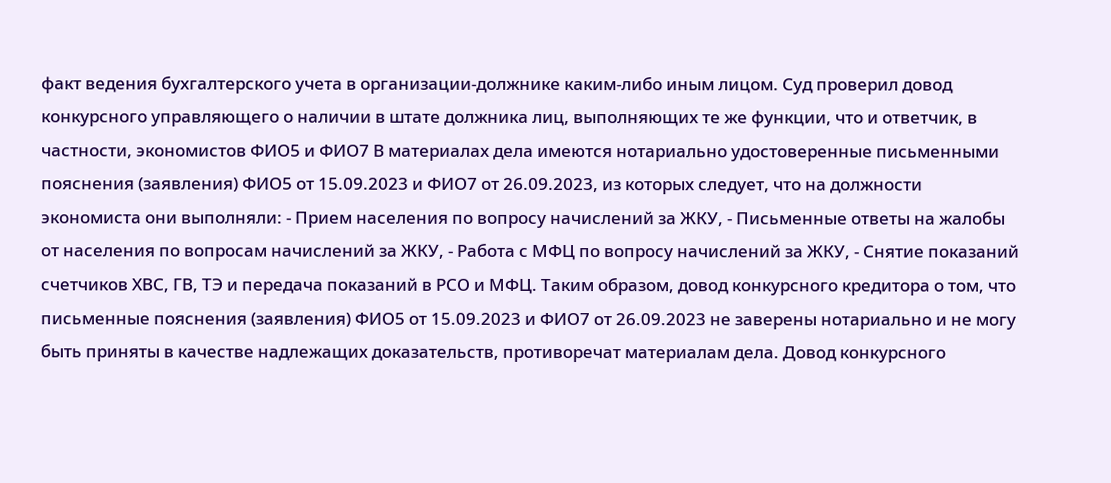факт ведения бухгалтерского учета в организации-должнике каким-либо иным лицом. Суд проверил довод конкурсного управляющего о наличии в штате должника лиц, выполняющих те же функции, что и ответчик, в частности, экономистов ФИО5 и ФИО7 В материалах дела имеются нотариально удостоверенные письменными пояснения (заявления) ФИО5 от 15.09.2023 и ФИО7 от 26.09.2023, из которых следует, что на должности экономиста они выполняли: - Прием населения по вопросу начислений за ЖКУ, - Письменные ответы на жалобы от населения по вопросам начислений за ЖКУ, - Работа с МФЦ по вопросу начислений за ЖКУ, - Снятие показаний счетчиков ХВС, ГВ, ТЭ и передача показаний в РСО и МФЦ. Таким образом, довод конкурсного кредитора о том, что письменные пояснения (заявления) ФИО5 от 15.09.2023 и ФИО7 от 26.09.2023 не заверены нотариально и не могу быть приняты в качестве надлежащих доказательств, противоречат материалам дела. Довод конкурсного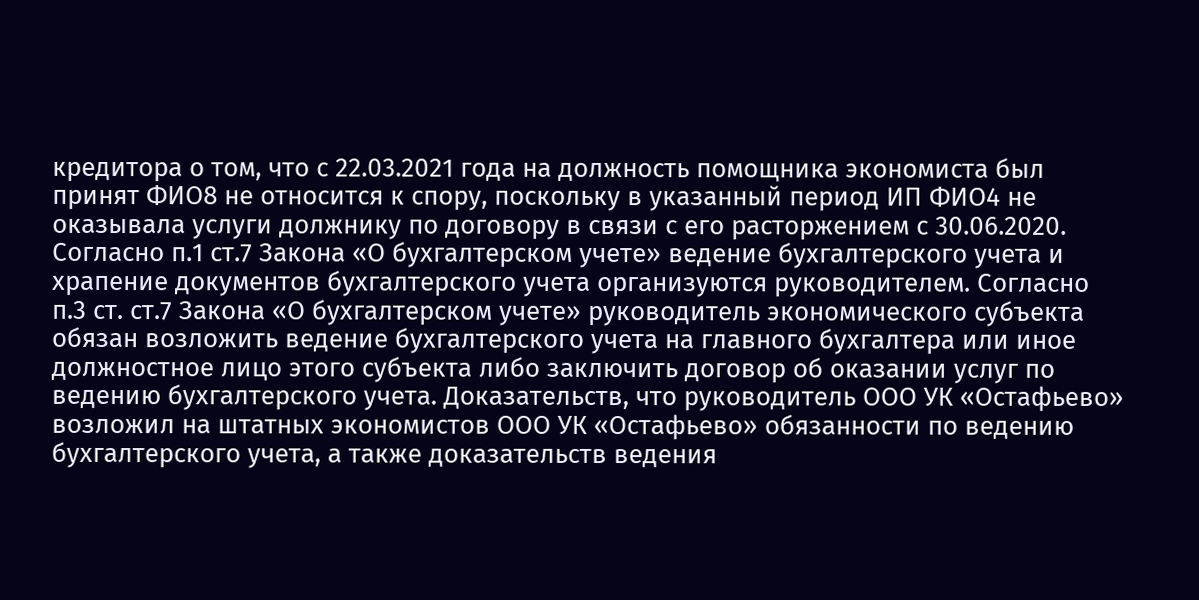кредитора о том, что с 22.03.2021 года на должность помощника экономиста был принят ФИО8 не относится к спору, поскольку в указанный период ИП ФИО4 не оказывала услуги должнику по договору в связи с его расторжением с 30.06.2020. Согласно п.1 ст.7 Закона «О бухгалтерском учете» ведение бухгалтерского учета и храпение документов бухгалтерского учета организуются руководителем. Согласно п.3 ст. ст.7 Закона «О бухгалтерском учете» руководитель экономического субъекта обязан возложить ведение бухгалтерского учета на главного бухгалтера или иное должностное лицо этого субъекта либо заключить договор об оказании услуг по ведению бухгалтерского учета. Доказательств, что руководитель ООО УК «Остафьево» возложил на штатных экономистов ООО УК «Остафьево» обязанности по ведению бухгалтерского учета, а также доказательств ведения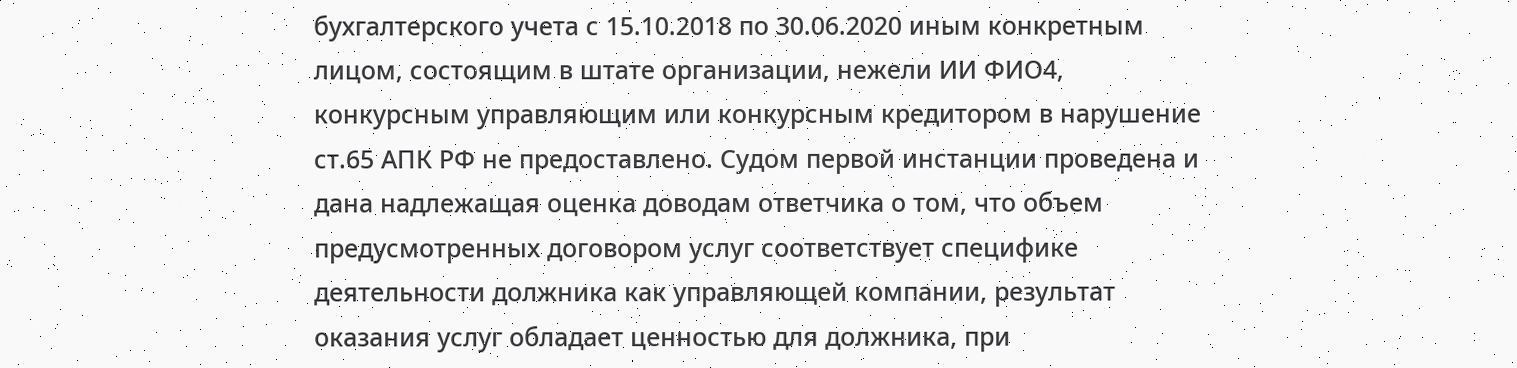бухгалтерского учета с 15.10.2018 по 30.06.2020 иным конкретным лицом, состоящим в штате организации, нежели ИИ ФИО4, конкурсным управляющим или конкурсным кредитором в нарушение ст.65 АПК РФ не предоставлено. Судом первой инстанции проведена и дана надлежащая оценка доводам ответчика о том, что объем предусмотренных договором услуг соответствует специфике деятельности должника как управляющей компании, результат оказания услуг обладает ценностью для должника, при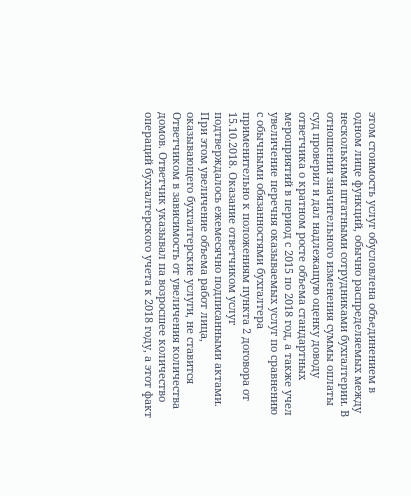этом стоимость услуг обусловлена объединением в одном лице функций, обычно распределяемых между несколькими штатными сотрудниками бухгалтерии. В отношении значительного изменения суммы оплаты суд проверил и дал надлежащую оценку доводу ответчика о кратном росте объема стандартных мероприятий в период с 2015 по 2018 год, а также учел увеличение перечня оказываемых услуг по сравнению с обычными обязанностями бухгалтера применительно к положениям пункта 2 договора от 15.10.2018. Оказание ответчиком услуг подтверждалось ежемесячно подписанными актами. При этом увеличение объема работ лица, оказывающего бухгалтерские услуги, не ставится Ответчиком в зависимость от увеличения количества домов. Ответчик указывал па возросшее количество операций бухгалтерского учета к 2018 году, а этот факт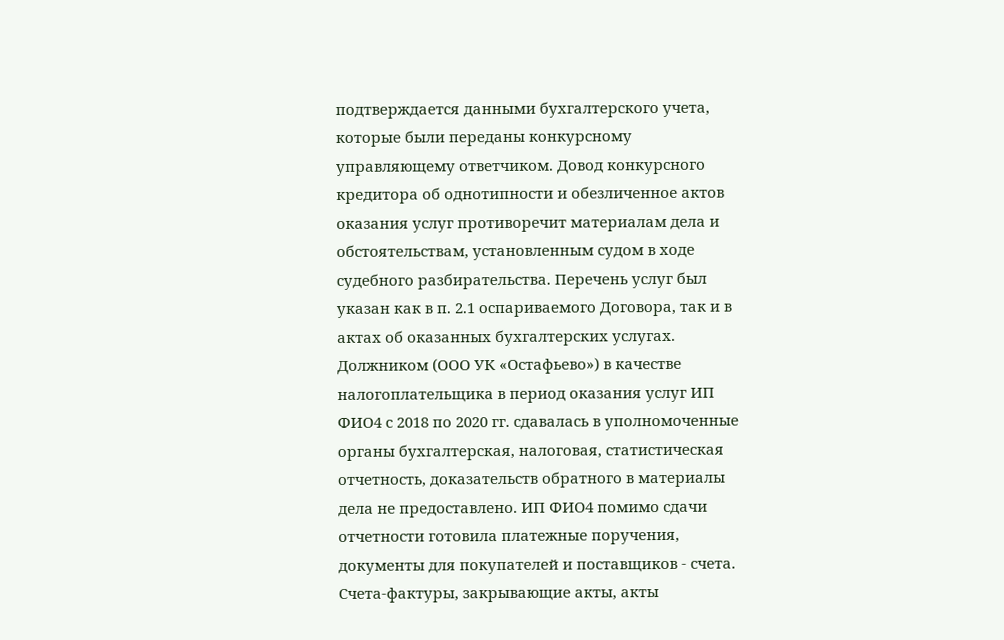подтверждается данными бухгалтерского учета, которые были переданы конкурсному управляющему ответчиком. Довод конкурсного кредитора об однотипности и обезличенное актов оказания услуг противоречит материалам дела и обстоятельствам, установленным судом в ходе судебного разбирательства. Перечень услуг был указан как в п. 2.1 оспариваемого Договора, так и в актах об оказанных бухгалтерских услугах. Должником (ООО УК «Остафьево») в качестве налогоплательщика в период оказания услуг ИП ФИО4 с 2018 по 2020 гг. сдавалась в уполномоченные органы бухгалтерская, налоговая, статистическая отчетность, доказательств обратного в материалы дела не предоставлено. ИП ФИО4 помимо сдачи отчетности готовила платежные поручения, документы для покупателей и поставщиков - счета. Счета-фактуры, закрывающие акты, акты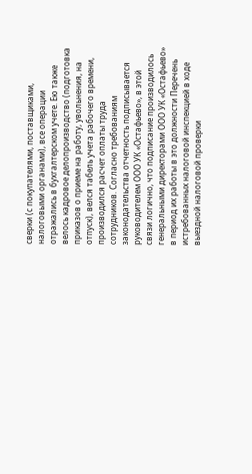сверки (с покупателями, поставщиками, налоговыми органами), все операции отражались в бухгалтерском учете. Ею также велось кадровое делопроизводство (подготовка приказов о приеме на работу, увольнения, на отпуск), велся табель учета рабочего времени, производился расчет оплаты труда сотрудников. Согласно требованиям законодательства отчетность подписывается руководителем ООО УК «Остафьево», в этой связи логично, что подписание производилось генеральными директорами ООО УК «Остафьево» в период их работы в это должности Перечень истребованных налоговой инспекцией в ходе выездной налоговой проверки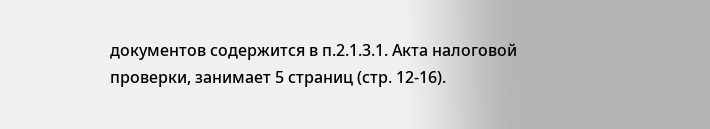документов содержится в п.2.1.3.1. Акта налоговой проверки, занимает 5 страниц (стр. 12-16).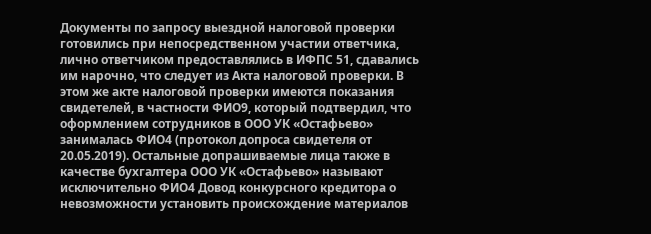Документы по запросу выездной налоговой проверки готовились при непосредственном участии ответчика, лично ответчиком предоставлялись в ИФПС 51, сдавались им нарочно, что следует из Акта налоговой проверки. В этом же акте налоговой проверки имеются показания свидетелей, в частности ФИО9, который подтвердил, что оформлением сотрудников в ООО УК «Остафьево» занималась ФИО4 (протокол допроса свидетеля от 20.05.2019). Остальные допрашиваемые лица также в качестве бухгалтера ООО УК «Остафьево» называют исключительно ФИО4 Довод конкурсного кредитора о невозможности установить происхождение материалов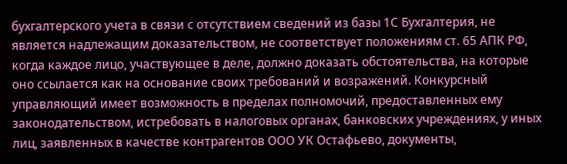бухгалтерского учета в связи с отсутствием сведений из базы 1С Бухгалтерия, не является надлежащим доказательством, не соответствует положениям ст. 65 АПК РФ, когда каждое лицо, участвующее в деле, должно доказать обстоятельства, на которые оно ссылается как на основание своих требований и возражений. Конкурсный управляющий имеет возможность в пределах полномочий, предоставленных ему законодательством, истребовать в налоговых органах, банковских учреждениях, у иных лиц, заявленных в качестве контрагентов ООО УК Остафьево, документы,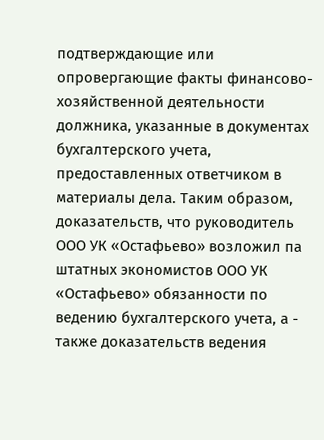подтверждающие или опровергающие факты финансово-хозяйственной деятельности должника, указанные в документах бухгалтерского учета, предоставленных ответчиком в материалы дела. Таким образом, доказательств, что руководитель ООО УК «Остафьево» возложил па штатных экономистов ООО УК «Остафьево» обязанности по ведению бухгалтерского учета, а - также доказательств ведения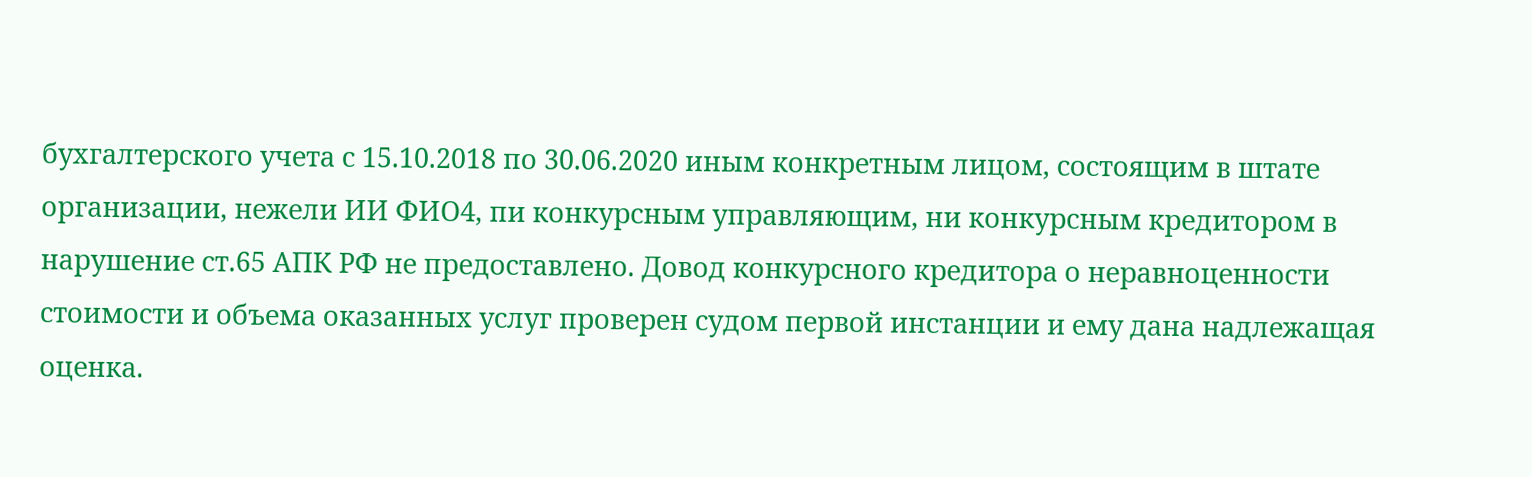бухгалтерского учета с 15.10.2018 по 30.06.2020 иным конкретным лицом, состоящим в штате организации, нежели ИИ ФИО4, пи конкурсным управляющим, ни конкурсным кредитором в нарушение ст.65 АПК РФ не предоставлено. Довод конкурсного кредитора о неравноценности стоимости и объема оказанных услуг проверен судом первой инстанции и ему дана надлежащая оценка.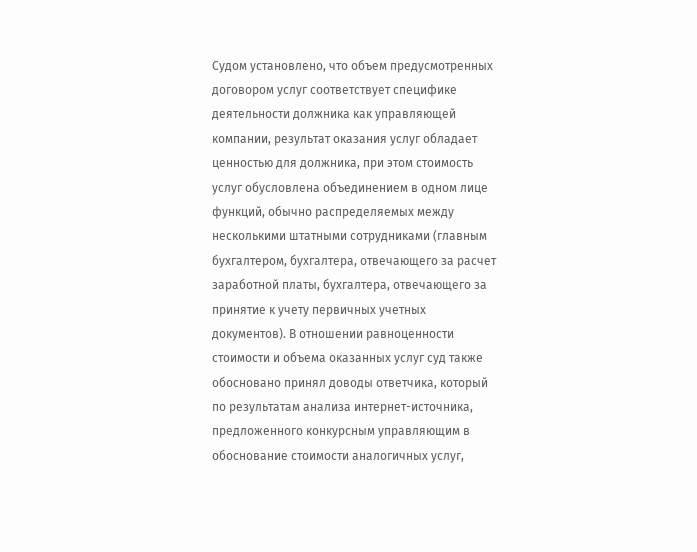Судом установлено, что объем предусмотренных договором услуг соответствует специфике деятельности должника как управляющей компании, результат оказания услуг обладает ценностью для должника, при этом стоимость услуг обусловлена объединением в одном лице функций, обычно распределяемых между несколькими штатными сотрудниками (главным бухгалтером, бухгалтера, отвечающего за расчет заработной платы, бухгалтера, отвечающего за принятие к учету первичных учетных документов). В отношении равноценности стоимости и объема оказанных услуг суд также обосновано принял доводы ответчика, который по результатам анализа интернет-источника, предложенного конкурсным управляющим в обоснование стоимости аналогичных услуг,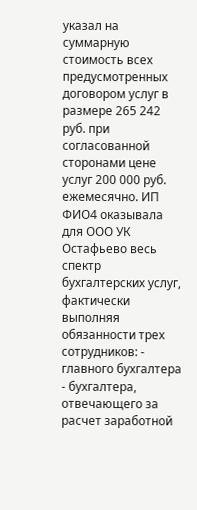указал на суммарную стоимость всех предусмотренных договором услуг в размере 265 242 руб. при согласованной сторонами цене услуг 200 000 руб. ежемесячно. ИП ФИО4 оказывала для ООО УК Остафьево весь спектр бухгалтерских услуг, фактически выполняя обязанности трех сотрудников: - главного бухгалтера - бухгалтера, отвечающего за расчет заработной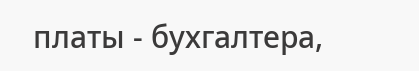платы - бухгалтера,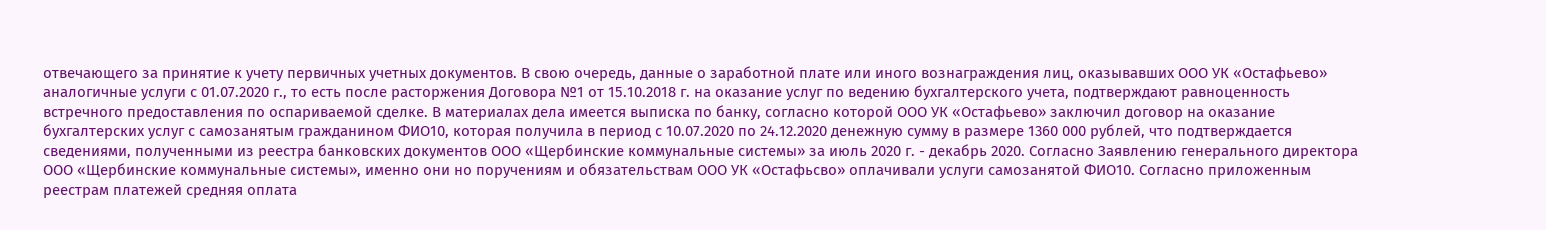отвечающего за принятие к учету первичных учетных документов. В свою очередь, данные о заработной плате или иного вознаграждения лиц, оказывавших ООО УК «Остафьево» аналогичные услуги с 01.07.2020 г., то есть после расторжения Договора №1 от 15.10.2018 г. на оказание услуг по ведению бухгалтерского учета, подтверждают равноценность встречного предоставления по оспариваемой сделке. В материалах дела имеется выписка по банку, согласно которой ООО УК «Остафьево» заключил договор на оказание бухгалтерских услуг с самозанятым гражданином ФИО10, которая получила в период с 10.07.2020 по 24.12.2020 денежную сумму в размере 1360 000 рублей, что подтверждается сведениями, полученными из реестра банковских документов ООО «Щербинские коммунальные системы» за июль 2020 г. - декабрь 2020. Согласно Заявлению генерального директора ООО «Щербинские коммунальные системы», именно они но поручениям и обязательствам ООО УК «Остафьсво» оплачивали услуги самозанятой ФИО10. Согласно приложенным реестрам платежей средняя оплата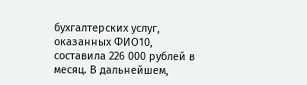бухгалтерских услуг, оказанных ФИО10, составила 226 000 рублей в месяц. В дальнейшем,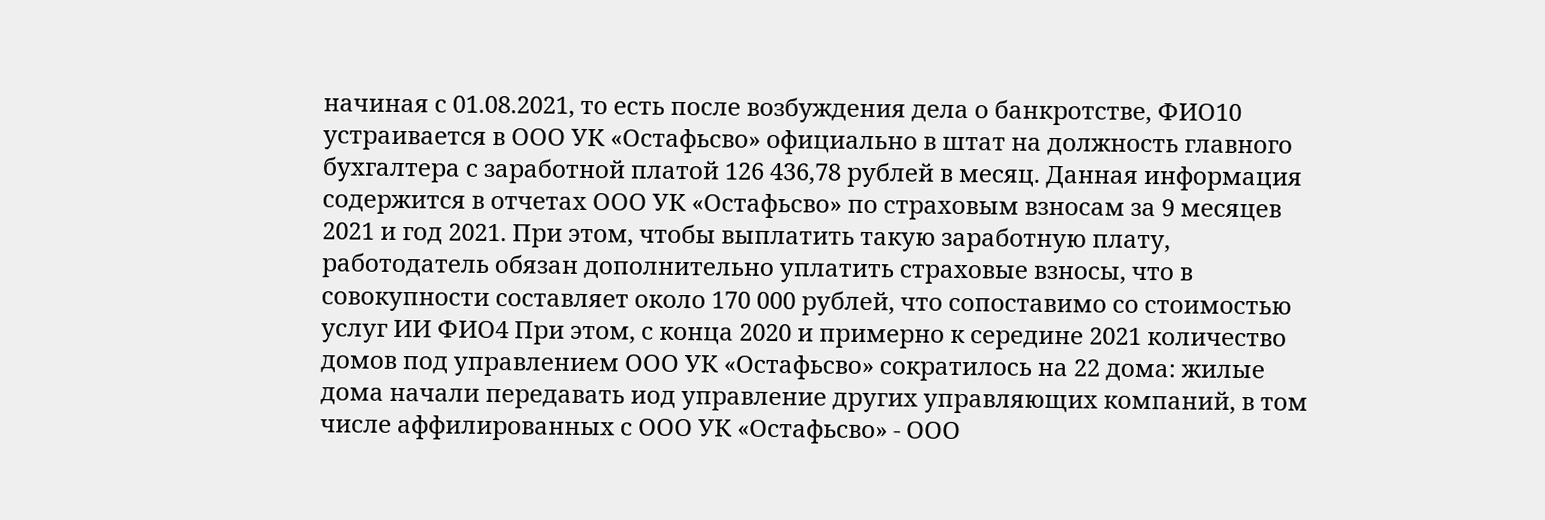начиная с 01.08.2021, то есть после возбуждения дела о банкротстве, ФИО10 устраивается в ООО УК «Остафьсво» официально в штат на должность главного бухгалтера с заработной платой 126 436,78 рублей в месяц. Данная информация содержится в отчетах ООО УК «Остафьсво» по страховым взносам за 9 месяцев 2021 и год 2021. При этом, чтобы выплатить такую заработную плату, работодатель обязан дополнительно уплатить страховые взносы, что в совокупности составляет около 170 000 рублей, что сопоставимо со стоимостью услуг ИИ ФИО4 При этом, с конца 2020 и примерно к середине 2021 количество домов под управлением ООО УК «Остафьсво» сократилось на 22 дома: жилые дома начали передавать иод управление других управляющих компаний, в том числе аффилированных с ООО УК «Остафьсво» - ООО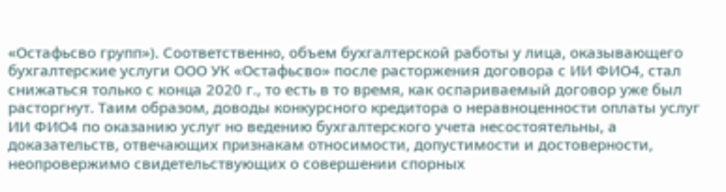«Остафьсво групп»). Соответственно, объем бухгалтерской работы у лица, оказывающего бухгалтерские услуги ООО УК «Остафьсво» после расторжения договора с ИИ ФИО4, стал снижаться только с конца 2020 г., то есть в то время, как оспариваемый договор уже был расторгнут. Таим образом, доводы конкурсного кредитора о неравноценности оплаты услуг ИИ ФИО4 по оказанию услуг но ведению бухгалтерского учета несостоятельны, а доказательств, отвечающих признакам относимости, допустимости и достоверности, неопровержимо свидетельствующих о совершении спорных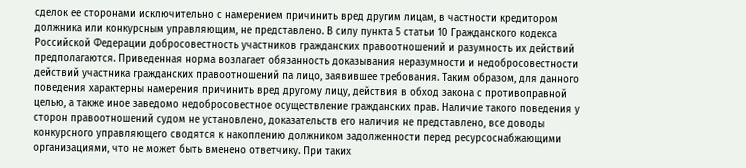сделок ее сторонами исключительно с намерением причинить вред другим лицам, в частности кредитором должника или конкурсным управляющим, не представлено. В силу пункта 5 статьи 10 Гражданского кодекса Российской Федерации добросовестность участников гражданских правоотношений и разумность их действий предполагаются. Приведенная норма возлагает обязанность доказывания неразумности и недобросовестности действий участника гражданских правоотношений па лицо, заявившее требования. Таким образом, для данного поведения характерны намерения причинить вред другому лицу, действия в обход закона с противоправной целью, а также иное заведомо недобросовестное осуществление гражданских прав. Наличие такого поведения у сторон правоотношений судом не установлено, доказательств его наличия не представлено, все доводы конкурсного управляющего сводятся к накоплению должником задолженности перед ресурсоснабжающими организациями, что не может быть вменено ответчику. При таких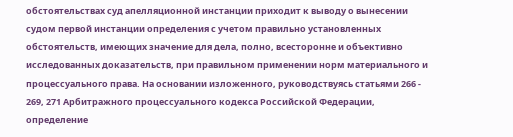обстоятельствах суд апелляционной инстанции приходит к выводу о вынесении судом первой инстанции определения с учетом правильно установленных обстоятельств, имеющих значение для дела, полно, всесторонне и объективно исследованных доказательств, при правильном применении норм материального и процессуального права. На основании изложенного, руководствуясь статьями 266 - 269, 271 Арбитражного процессуального кодекса Российской Федерации, определение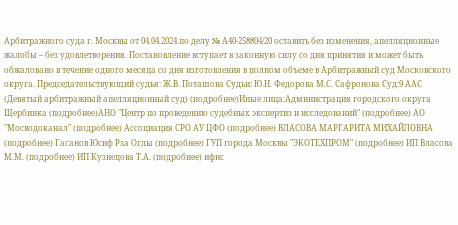Арбитражного суда г. Москвы от 04.04.2024 по делу № А40-258804/20 оставить без изменения, апелляционные жалобы – без удовлетворения. Постановление вступает в законную силу со дня принятия и может быть обжаловано в течение одного месяца со дня изготовления в полном объеме в Арбитражный суд Московского округа. Председательствующий судья: Ж.В. Поташова Судьи: Ю.Н. Федорова М.С. Сафронова Суд:9 ААС (Девятый арбитражный апелляционный суд) (подробнее)Иные лица:Администрация городского округа Щербинка (подробнее)АНО "Центр по проведению судебных экспертиз и исследований" (подробнее) АО "Мосводоканал" (подробнее) Ассоциация СРО АУ ЦФО (подробнее) ВЛАСОВА МАРГАРИТА МИХАЙЛОВНА (подробнее) Гасанов Юсиф Рза Оглы (подробнее) ГУП города Москвы "ЭКОТЕХПРОМ" (подробнее) ИП Власова М.М. (подробнее) ИП Кузнецова Т.А. (подробнее) ифнс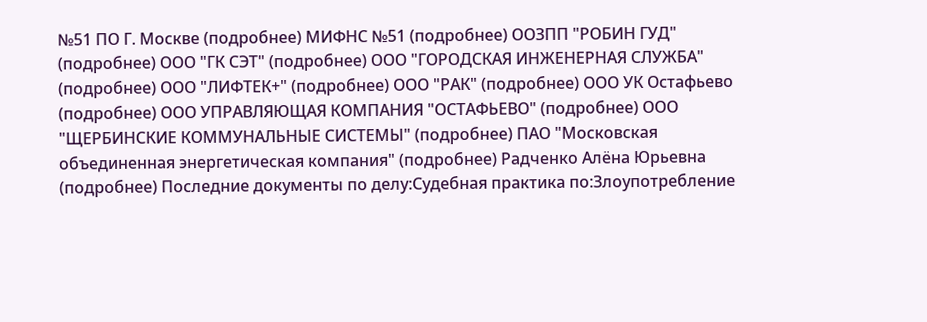№51 ПО Г. Москве (подробнее) МИФНС №51 (подробнее) ООЗПП "РОБИН ГУД" (подробнее) ООО "ГК СЭТ" (подробнее) ООО "ГОРОДСКАЯ ИНЖЕНЕРНАЯ СЛУЖБА" (подробнее) ООО "ЛИФТЕК+" (подробнее) ООО "РАК" (подробнее) ООО УК Остафьево (подробнее) ООО УПРАВЛЯЮЩАЯ КОМПАНИЯ "ОСТАФЬЕВО" (подробнее) ООО "ЩЕРБИНСКИЕ КОММУНАЛЬНЫЕ СИСТЕМЫ" (подробнее) ПАО "Московская объединенная энергетическая компания" (подробнее) Радченко Алёна Юрьевна (подробнее) Последние документы по делу:Судебная практика по:Злоупотребление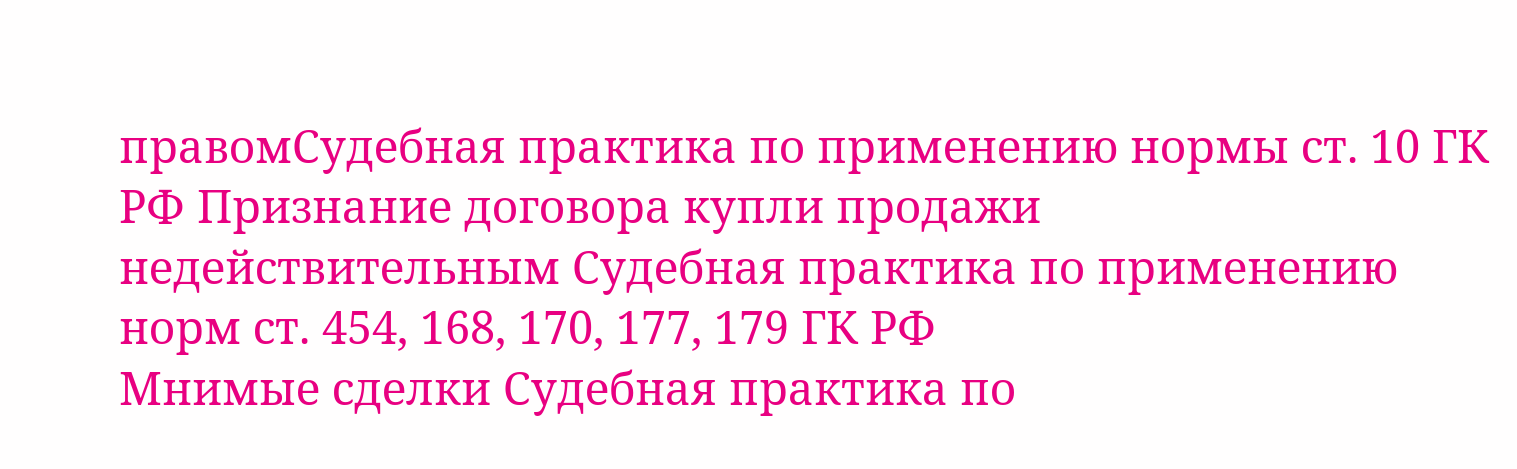правомСудебная практика по применению нормы ст. 10 ГК РФ Признание договора купли продажи недействительным Судебная практика по применению норм ст. 454, 168, 170, 177, 179 ГК РФ
Мнимые сделки Судебная практика по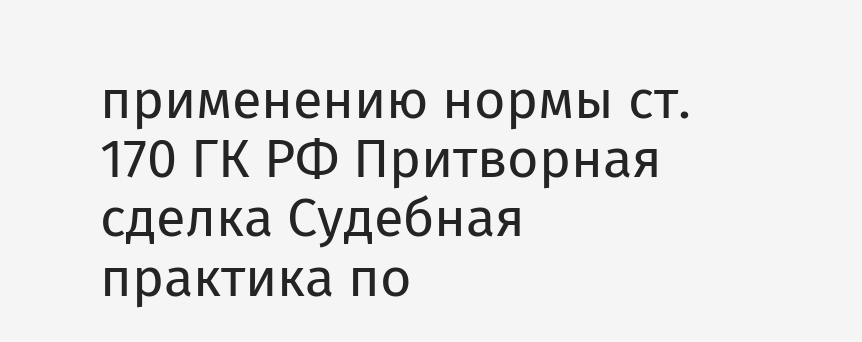применению нормы ст. 170 ГК РФ Притворная сделка Судебная практика по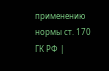применению нормы ст. 170 ГК РФ |